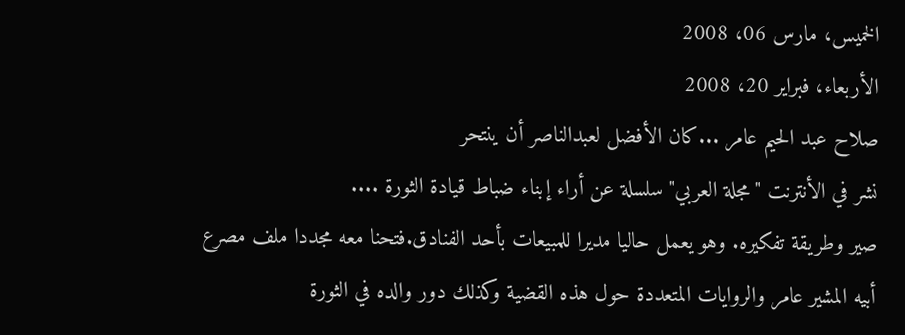الخميس، مارس 06، 2008
الأربعاء، فبراير 20، 2008
صلاح عبد الحيم عامر ...كان الأفضل لعبدالناصر أن ينتحر
نشر في الأنترنت "مجلة العربي" سلسلة عن أراء إبناء ضباط قيادة الثورة ....
صير وطريقة تفكيره. وهو يعمل حاليا مديرا للمبيعات بأحد الفنادق.فتحنا معه مجددا ملف مصرع أبيه المشير عامر والروايات المتعددة حول هذه القضية وكذلك دور والده في الثورة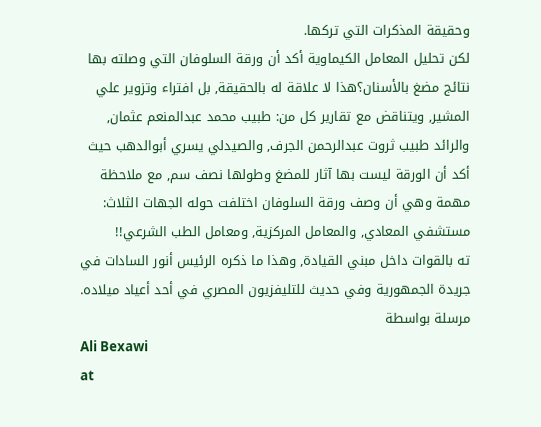وحقيقة المذكرات التي تركها.
لكن تحليل المعامل الكيماوية أكد أن ورقة السلوفان التي وصلته بها نتائج مضغ بالأسنان؟هذا لا علاقة له بالحقيقة, بل افتراء وتزوير علي المشير, ويتناقض مع تقارير كل من: طبيب محمد عبدالمنعم عثمان, والرائد طبيب ثروت عبدالرحمن الجرف, والصيدلي يسري أبوالدهب حيث أكد أن الورقة ليست بها آثار للمضغ وطولها نصف سم, مع ملاحظة مهمة وهي أن وصف ورقة السلوفان اختلفت حوله الجهات الثلاث: مستشفي المعادي, والمعامل المركزية, ومعامل الطب الشرعي!!
ته بالقوات داخل مبني القيادة, وهذا ما ذكره الرئيس أنور السادات في جريدة الجمهورية وفي حديث للتليفزيون المصري في أحد أعياد ميلاده.
مرسلة بواسطة
Ali Bexawi
at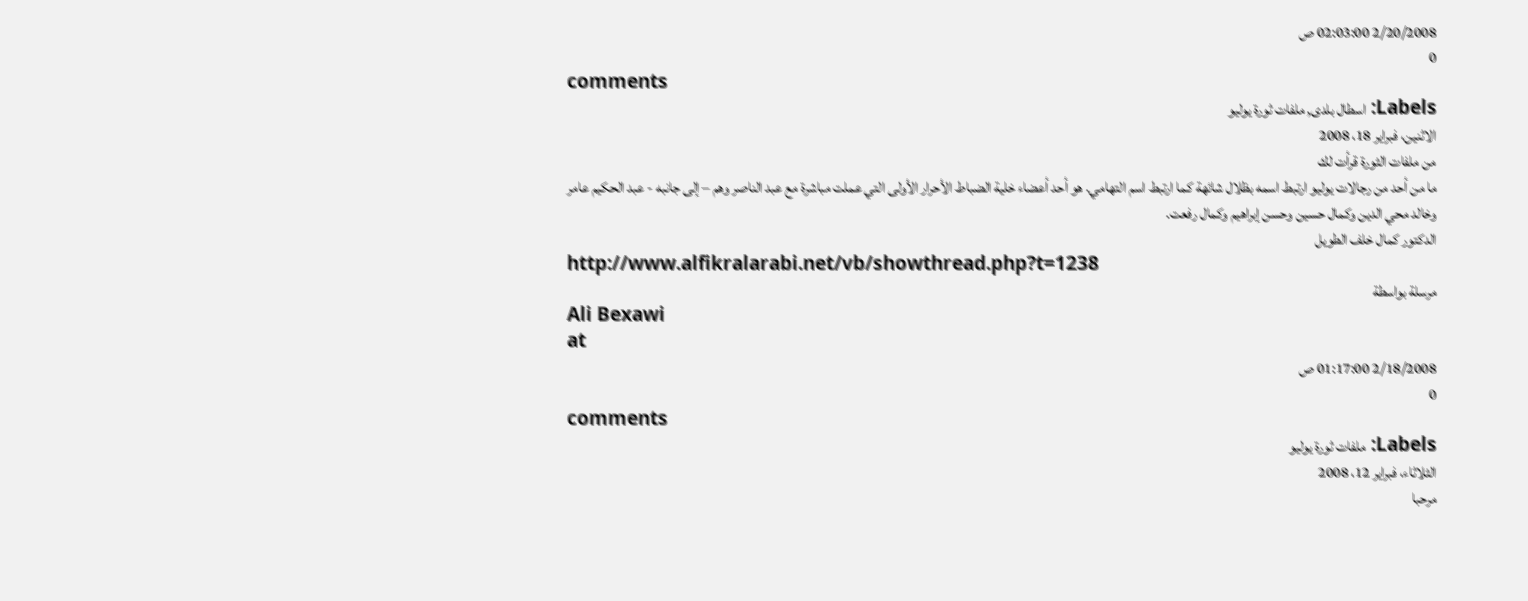2/20/2008 02:03:00 ص
0
comments
Labels: اسطال بلدى, ملفات ثورة يوليو
الاثنين، فبراير 18، 2008
من ملفات الثورة قرأت لك
ما من أحد من رجالات يوليو ارتبط اسمه بظلال شائهة كما ارتبط اسم التهامي. هو أحد أعضاء خلية الضباط الأحرار الأولى التي عملت مباشرة مع عبد الناصر وهم – إلى جانبه - عبد الحكيم عامر وخالد محي الدين وكمال حسين وحسن إبراهيم وكمال رفعت.
الدكتور كمال خلف الطويل
http://www.alfikralarabi.net/vb/showthread.php?t=1238
مرسلة بواسطة
Ali Bexawi
at
2/18/2008 01:17:00 ص
0
comments
Labels: ملفات ثورة يوليو
الثلاثاء، فبراير 12، 2008
مرحبا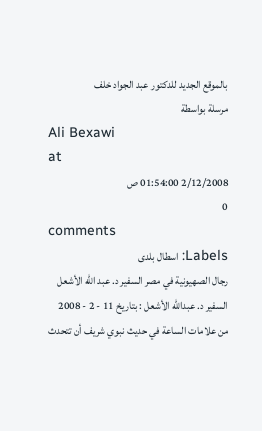بالموقع الجديد للدكتور عبد الجواد خلف
مرسلة بواسطة
Ali Bexawi
at
2/12/2008 01:54:00 ص
0
comments
Labels: اسطال بلدى
رجال الصهيونية في مصر السفير د. عبد الله الأشعل
السفير د. عبدالله الأشعل : بتاريخ 11 - 2 - 2008
من علامات الساعة في حديث نبوي شريف أن تتحدث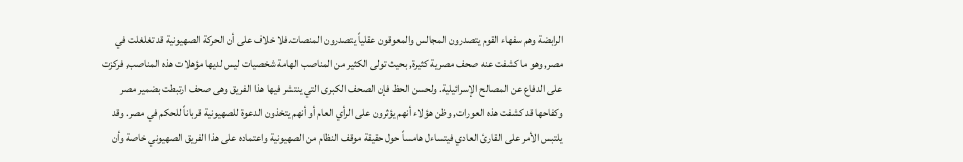الرابضة وهم سفهاء القوم يتصدرون المجالس والمعوقون عقلياً يتصدرون المنصات.فلا خلاف على أن الحركة الصهيونية قد تغلغلت في مصر, وهو ما كشفت عنه صحف مصرية كثيرة, بحيث تولى الكثير من المناصب الهامة شخصيات ليس لديها مؤهلات هذه المناصب, فركزت على الدفاع عن المصالح الإسرائيلية. ولحسن الحظ فإن الصحف الكبرى التي ينتشر فيها هذا الفريق وهى صحف ارتبطت بضمير مصر وكفاحها قد كشفت هذه العورات, وظن هؤلاء أنهم يؤثرون على الرأي العام أو أنهم يتخذون الدعوة للصهيونية قرباناً للحكم في مصر. وقد يلتبس الأمر على القارئ العادي فيتساءل هامساً حول حقيقة موقف النظام من الصهيونية واعتماده على هذا الفريق الصهيوني خاصة وأن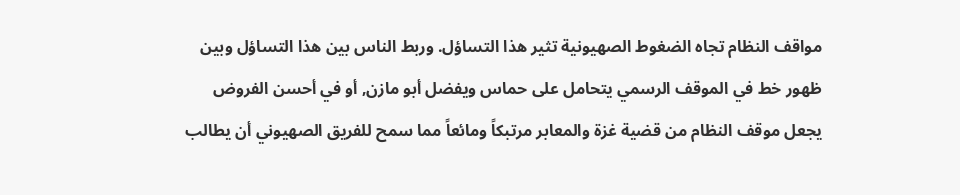مواقف النظام تجاه الضغوط الصهيونية تثير هذا التساؤل. وربط الناس بين هذا التساؤل وبين ظهور خط في الموقف الرسمي يتحامل على حماس ويفضل أبو مازن, أو في أحسن الفروض يجعل موقف النظام من قضية غزة والمعابر مرتبكاً ومائعاً مما سمح للفريق الصهيوني أن يطالب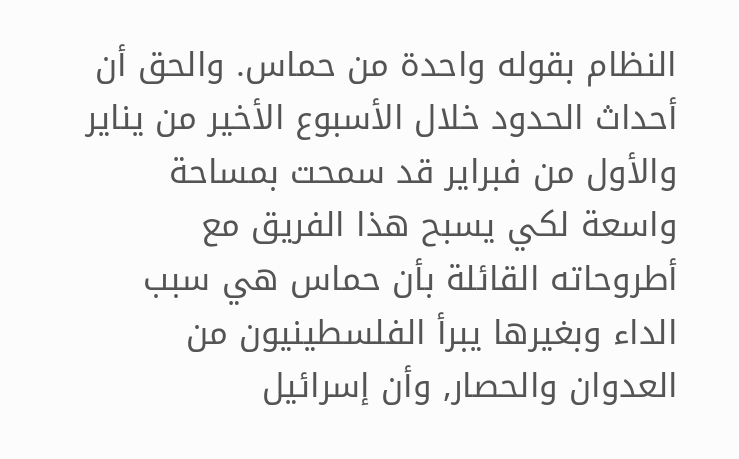النظام بقوله واحدة من حماس. والحق أن أحداث الحدود خلال الأسبوع الأخير من يناير والأول من فبراير قد سمحت بمساحة واسعة لكي يسبح هذا الفريق مع أطروحاته القائلة بأن حماس هي سبب الداء وبغيرها يبرأ الفلسطينيون من العدوان والحصار, وأن إسرائيل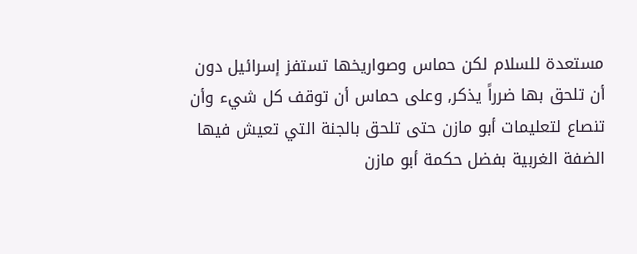مستعدة للسلام لكن حماس وصواريخها تستفز إسرائيل دون أن تلحق بها ضرراً يذكر, وعلى حماس أن توقف كل شيء وأن تنصاع لتعليمات أبو مازن حتى تلحق بالجنة التي تعيش فيها الضفة الغربية بفضل حكمة أبو مازن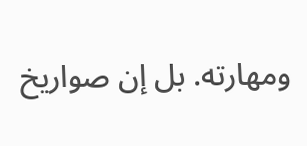ومهارته. بل إن صواريخ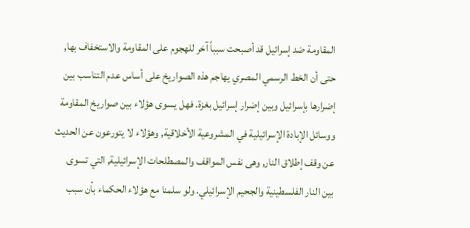المقاومة ضد إسرائيل قد أصبحت سبباً آخر للهجوم على المقاومة والاستخفاف بها, حتى أن الخط الرسمي المصري يهاجم هذه الصواريخ على أساس عدم التناسب بين إضرارها بإسرائيل وبين إضرار إسرائيل بغزة. فهل يسوى هؤلاء بين صواريخ المقاومة ووسائل الإبادة الإسرائيلية في المشروعية الأخلاقية, وهؤلاء لا يتورعون عن الحديث عن وقف إطلاق النار, وهى نفس المواقف والمصطلحات الإسرائيلية, التي تسوى بين النار الفلسطينية والجحيم الإسرائيلي. ولو سلمنا مع هؤلاء الحكماء بأن سبب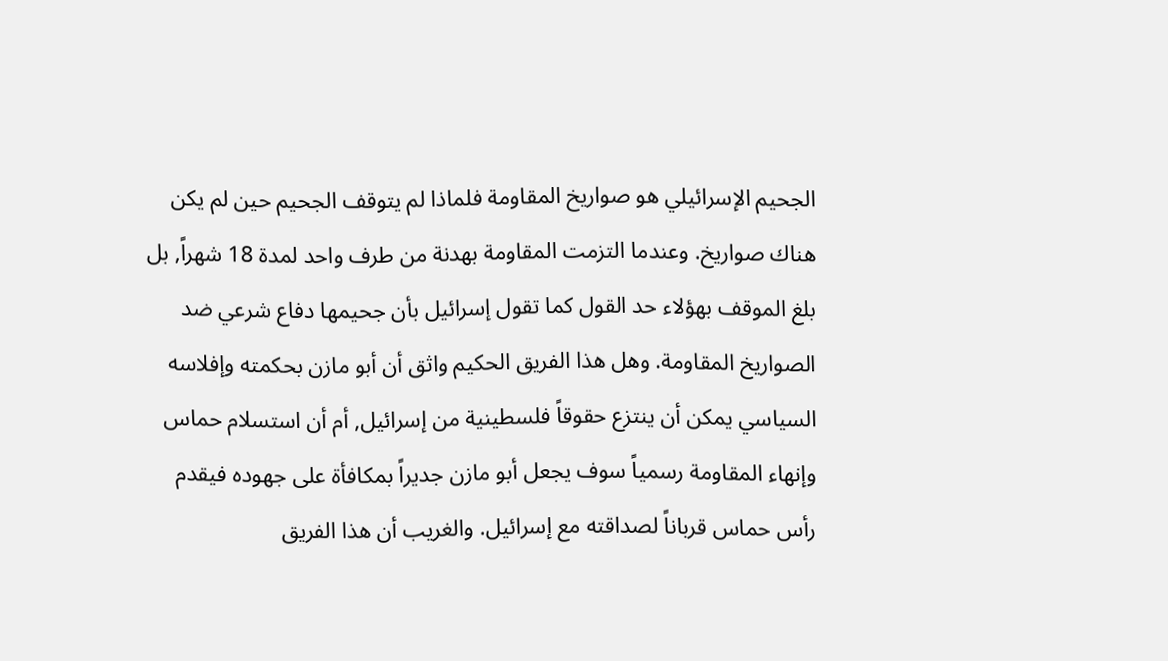الجحيم الإسرائيلي هو صواريخ المقاومة فلماذا لم يتوقف الجحيم حين لم يكن هناك صواريخ. وعندما التزمت المقاومة بهدنة من طرف واحد لمدة 18 شهراً, بل بلغ الموقف بهؤلاء حد القول كما تقول إسرائيل بأن جحيمها دفاع شرعي ضد الصواريخ المقاومة. وهل هذا الفريق الحكيم واثق أن أبو مازن بحكمته وإفلاسه السياسي يمكن أن ينتزع حقوقاً فلسطينية من إسرائيل, أم أن استسلام حماس وإنهاء المقاومة رسمياً سوف يجعل أبو مازن جديراً بمكافأة على جهوده فيقدم رأس حماس قرباناً لصداقته مع إسرائيل. والغريب أن هذا الفريق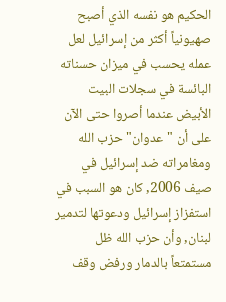الحكيم هو نفسه الذي أصبح صهيونياً أكثر من إسرائيل لعل عمله يحسب في ميزان حسناته البائسة في سجلات البيت الأبيض عندما أصروا حتى الآن على أن "عدوان" حزب الله ومغامراته ضد إسرائيل في صيف 2006, كان هو السبب في استفزاز إسرائيل ودعوتها لتدمير لبنان, وأن حزب الله ظل مستمتعاً بالدمار ورفض وقف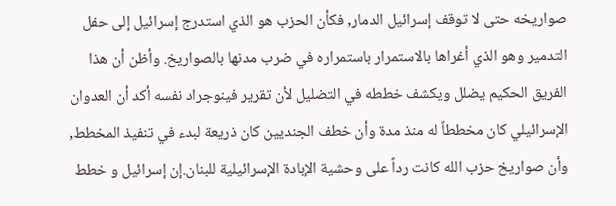صواريخه حتى لا توقف إسرائيل الدمار, فكأن الحزب هو الذي استدرج إسرائيل إلى حفل التدمير وهو الذي أغراها بالاستمرار باستمراره في ضرب مدنها بالصواريخ. وأظن أن هذا الفريق الحكيم يضلل ويكشف خططه في التضليل لأن تقرير فينوجراد نفسه أكد أن العدوان الإسرائيلي كان مخططاً له منذ مدة وأن خطف الجنديين كان ذريعة لبدء في تنفيذ المخطط, وأن صواريخ حزب الله كانت رداً على وحشية الإبادة الإسرائيلية للبنان.إن إسرائيل و خطط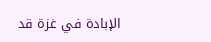الإبادة في غزة قد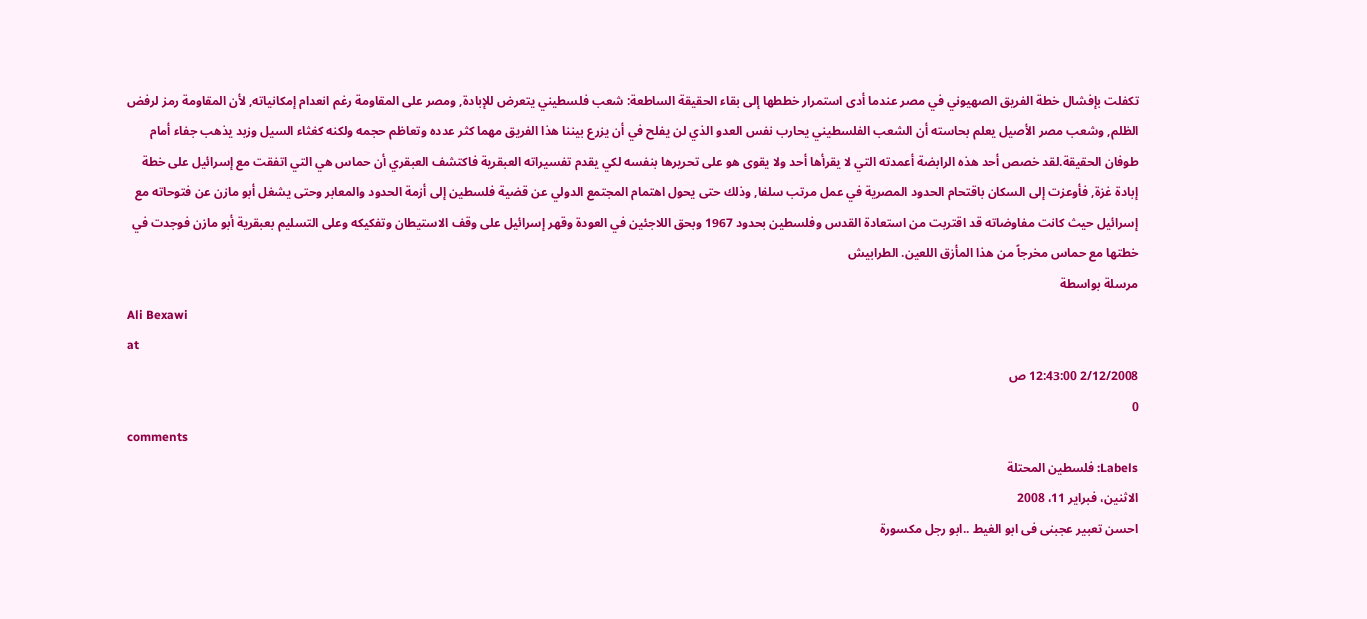تكفلت بإفشال خطة الفريق الصهيوني في مصر عندما أدى استمرار خططها إلى بقاء الحقيقة الساطعة: شعب فلسطيني يتعرض للإبادة, ومصر على المقاومة رغم انعدام إمكانياته, لأن المقاومة رمز لرفض الظلم, وشعب مصر الأصيل يعلم بحاسته أن الشعب الفلسطيني يحارب نفس العدو الذي لن يفلح في أن يزرع بيننا هذا الفريق مهما كثر عدده وتعاظم حجمه ولكنه كغثاء السيل وزبد يذهب جفاء أمام طوفان الحقيقة.لقد خصص أحد هذه الرابضة أعمدته التي لا يقرأها أحد ولا يقوى هو على تحريرها بنفسه لكي يقدم تفسيراته العبقرية فاكتشف العبقري أن حماس هي التي اتفقت مع إسرائيل على خطة إبادة غزة, فأوعزت إلى السكان باقتحام الحدود المصرية في عمل مرتب سلفا, وذلك حتى يحول اهتمام المجتمع الدولي عن قضية فلسطين إلى أزمة الحدود والمعابر وحتى يشغل أبو مازن عن فتوحاته مع إسرائيل حيث كانت مفاوضاته قد اقتربت من استعادة القدس وفلسطين بحدود 1967 وبحق اللاجئين في العودة وقهر إسرائيل على وقف الاستيطان وتفكيكه وعلى التسليم بعبقرية أبو مازن فوجدت في خطتها مع حماس مخرجاً من هذا المأزق اللعين. الطرابيش
مرسلة بواسطة
Ali Bexawi
at
2/12/2008 12:43:00 ص
0
comments
Labels: فلسطين المحتلة
الاثنين، فبراير 11، 2008
احسن تعبير عجبنى فى ابو الغيط ..ابو رجل مكسورة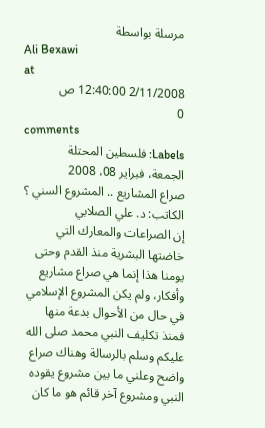مرسلة بواسطة
Ali Bexawi
at
2/11/2008 12:40:00 ص
0
comments
Labels: فلسطين المحتلة
الجمعة، فبراير 08، 2008
صراع المشاريع .. المشروع السني ؟
الكاتب: د. علي الصلابي
إن الصراعات والمعارك التي خاضتها البشرية منذ القدم وحتى يومنا هذا إنما هي صراع مشاريع وأفكار، ولم يكن المشروع الإسلامي في حال من الأحوال بدعة منها فمنذ تكليف النبي محمد صلى الله عليكم وسلم بالرسالة وهناك صراع واضح وعلني ما بين مشروع يقوده النبي ومشروع آخر قائم هو ما كان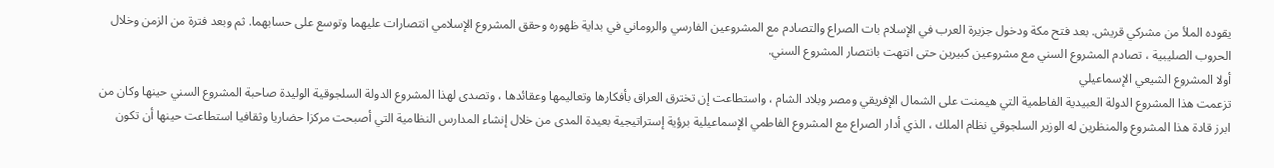يقوده الملأ من مشركي قريش. بعد فتح مكة ودخول جزيرة العرب في الإسلام بات الصراع والتصادم مع المشروعين الفارسي والروماني في بداية ظهوره وحقق المشروع الإسلامي انتصارات عليهما وتوسع على حسابهما. ثم وبعد فترة من الزمن وخلال الحروب الصليبية ، تصادم المشروع السني مع مشروعين كبيرين حتى انتهت بانتصار المشروع السني.
أولا المشروع الشيعي الإسماعيلي
تزعمت هذا المشروع الدولة العبيدية الفاطمية التي هيمنت على الشمال الإفريقي ومصر وبلاد الشام ، واستطاعت إن تخترق العراق بأفكارها وتعاليمها وعقائدها ، وتصدى لهذا المشروع الدولة السلجوقية الوليدة صاحبة المشروع السني حينها وكان من ابرز قادة هذا المشروع والمنظرين له الوزير السلجوقي نظام الملك ، الذي أدار الصراع مع المشروع الفاطمي الإسماعيلية برؤية إستراتيجية بعيدة المدى من خلال إنشاء المدارس النظامية التي أصبحت مركزا حضاريا وثقافيا استطاعت حينها أن تكون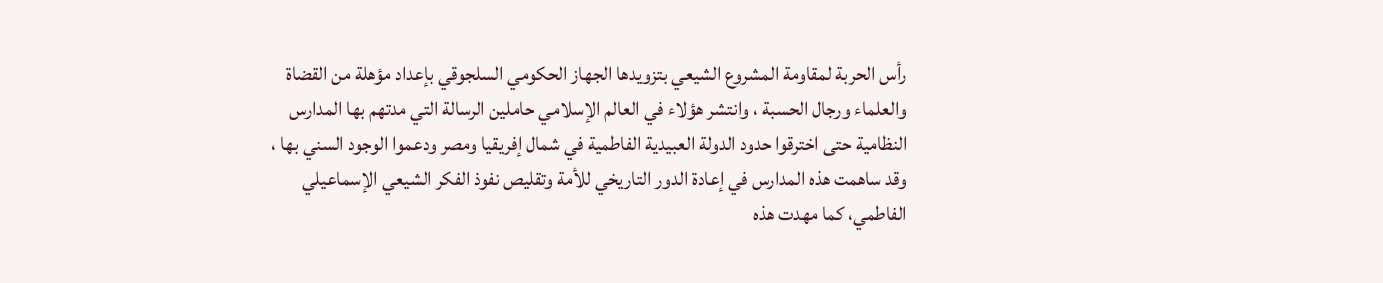رأس الحربة لمقاومة المشروع الشيعي بتزويدها الجهاز الحكومي السلجوقي بإعداد مؤهلة من القضاة والعلماء ورجال الحسبة ، وانتشر هؤلاء في العالم الإسلامي حاملين الرسالة التي مدتهم بها المدارس النظامية حتى اخترقوا حدود الدولة العبيدية الفاطمية في شمال إفريقيا ومصر ودعموا الوجود السني بها ، وقد ساهمت هذه المدارس في إعادة الدور التاريخي للأمة وتقليص نفوذ الفكر الشيعي الإسماعيلي الفاطمي، كما مهدت هذه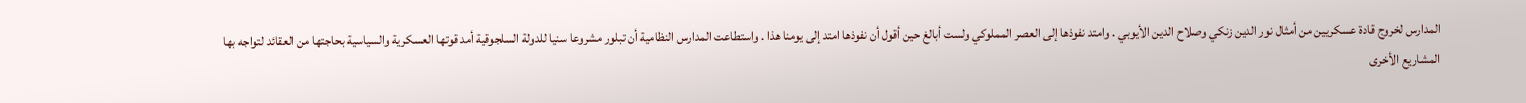المدارس لخروج قادة عسكريين من أمثال نور الدين زنكي وصلاح الدين الأيوبي . وامتد نفوذها إلى العصر المملوكي ولست أبالغ حين أقول أن نفوذها امتد إلى يومنا هذا . واستطاعت المدارس النظامية أن تبلور مشروعا سنيا للدولة السلجوقية أمد قوتها العسكرية والسياسية بحاجتها من العقائد لتواجه بها المشاريع الأخرى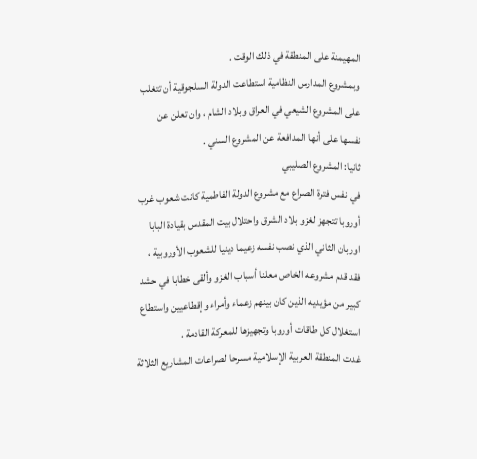المهيمنة على المنطقة في ذلك الوقت .
وبمشروع المدارس النظامية استطاعت الدولة السلجوقية أن تتغلب على المشروع الشيعي في العراق وبلاد الشام ، وان تعلن عن نفسها على أنها المدافعة عن المشروع السني .
ثانيا: المشروع الصليبي
في نفس فترة الصراع مع مشروع الدولة الفاطمية كانت شعوب غرب أوروبا تتجهز لغزو بلاد الشرق واحتلال بيت المقدس بقيادة البابا اوربان الثاني الذي نصب نفسه زعيما دينيا للشعوب الأوروبية ، فقد قدم مشروعه الخاص معلنا أسباب الغزو وألقى خطابا في حشد كبير من مؤيديه الذين كان بينهم زعماء وأمراء وإقطاعيين واستطاع استغلال كل طاقات أوروبا وتجهيزها للمعركة القادمة .
غدت المنطقة العربية الإسلامية مسرحا لصراعات المشاريع الثلاثة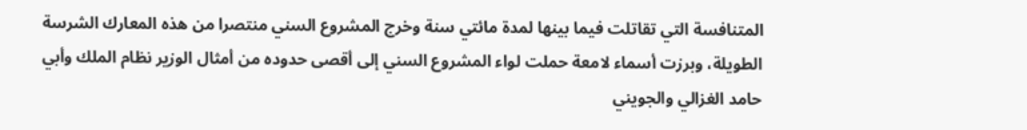المتنافسة التي تقاتلت فيما بينها لمدة مائتي سنة وخرج المشروع السني منتصرا من هذه المعارك الشرسة الطويلة، وبرزت أسماء لامعة حملت لواء المشروع السني إلى أقصى حدوده من أمثال الوزير نظام الملك وأبي حامد الغزالي والجويني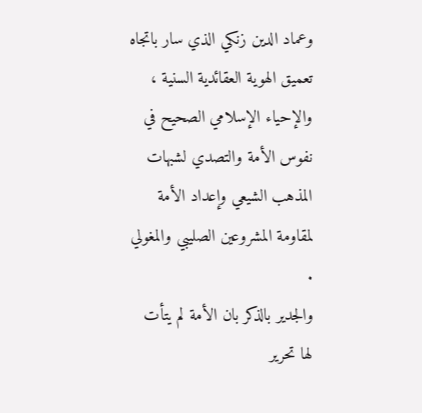وعماد الدين زنكي الذي سار باتجاه تعميق الهوية العقائدية السنية ، والإحياء الإسلامي الصحيح في نفوس الأمة والتصدي لشبهات المذهب الشيعي وإعداد الأمة لمقاومة المشروعين الصليبي والمغولي .
والجدير بالذكر بان الأمة لم يتأت لها تحرير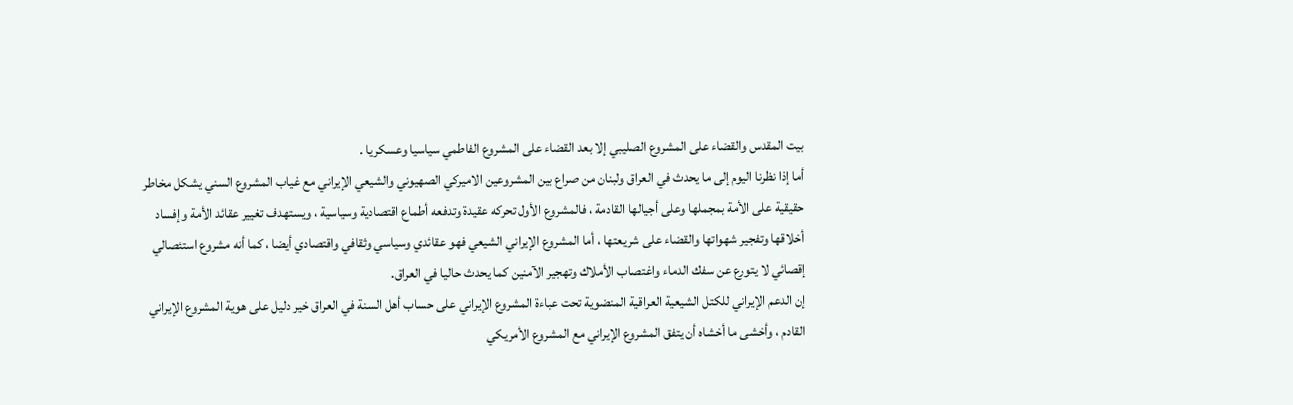بيت المقدس والقضاء على المشروع الصليبي إلا بعد القضاء على المشروع الفاطمي سياسيا وعسكريا .
أما إذا نظرنا اليوم إلى ما يحدث في العراق ولبنان من صراع بين المشروعين الاميركي الصهيوني والشيعي الإيراني مع غياب المشروع السني يشكل مخاطر حقيقية على الأمة بمجملها وعلى أجيالها القادمة ، فالمشروع الأول تحركه عقيدة وتدفعه أطماع اقتصادية وسياسية ، ويستهدف تغيير عقائد الأمة وإفساد أخلاقها وتفجير شهواتها والقضاء على شريعتها ، أما المشروع الإيراني الشيعي فهو عقائدي وسياسي وثقافي واقتصادي أيضا ، كما أنه مشروع استئصالي إقصائي لا يتورع عن سفك الدماء واغتصاب الأملاك وتهجير الآمنين كما يحدث حاليا في العراق.
إن الدعم الإيراني للكتل الشيعية العراقية المنضوية تحت عباءة المشروع الإيراني على حساب أهل السنة في العراق خير دليل على هوية المشروع الإيراني القادم ، وأخشى ما أخشاه أن يتفق المشروع الإيراني مع المشروع الأمريكي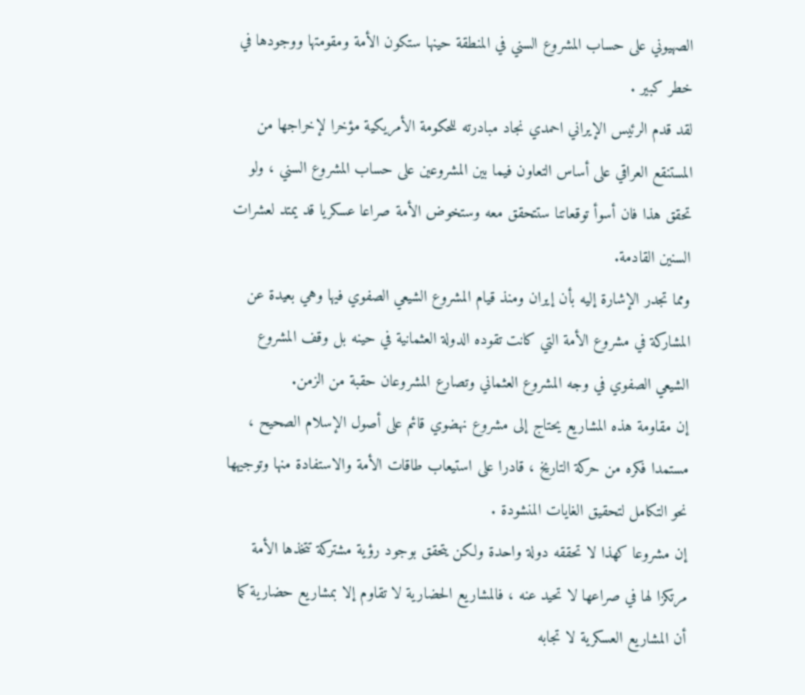الصهيوني على حساب المشروع السني في المنطقة حينها ستكون الأمة ومقومتها ووجودها في خطر كبير .
لقد قدم الرئيس الإيراني احمدي نجاد مبادرته للحكومة الأمريكية مؤخرا لإخراجها من المستنقع العراقي على أساس التعاون فيما بين المشروعين على حساب المشروع السني ، ولو تحقق هذا فان أسوأ توقعاتنا ستتحقق معه وستخوض الأمة صراعا عسكريا قد يمتد لعشرات السنين القادمة.
ومما تجدر الإشارة إليه بأن إيران ومنذ قيام المشروع الشيعي الصفوي فيها وهي بعيدة عن المشاركة في مشروع الأمة التي كانت تقوده الدولة العثمانية في حينه بل وقف المشروع الشيعي الصفوي في وجه المشروع العثماني وتصارع المشروعان حقبة من الزمن.
إن مقاومة هذه المشاريع يحتاج إلى مشروع نهضوي قائم على أصول الإسلام الصحيح ، مستمدا فكره من حركة التاريخ ، قادرا على استيعاب طاقات الأمة والاستفادة منها وتوجيهها نحو التكامل لتحقيق الغايات المنشودة .
إن مشروعا كهذا لا تحققه دولة واحدة ولكن يتحقق بوجود رؤية مشتركة تتخذها الأمة مرتكزا لها في صراعها لا تحيد عنه ، فالمشاريع الحضارية لا تقاوم إلا بمشاريع حضارية كما أن المشاريع العسكرية لا تجابه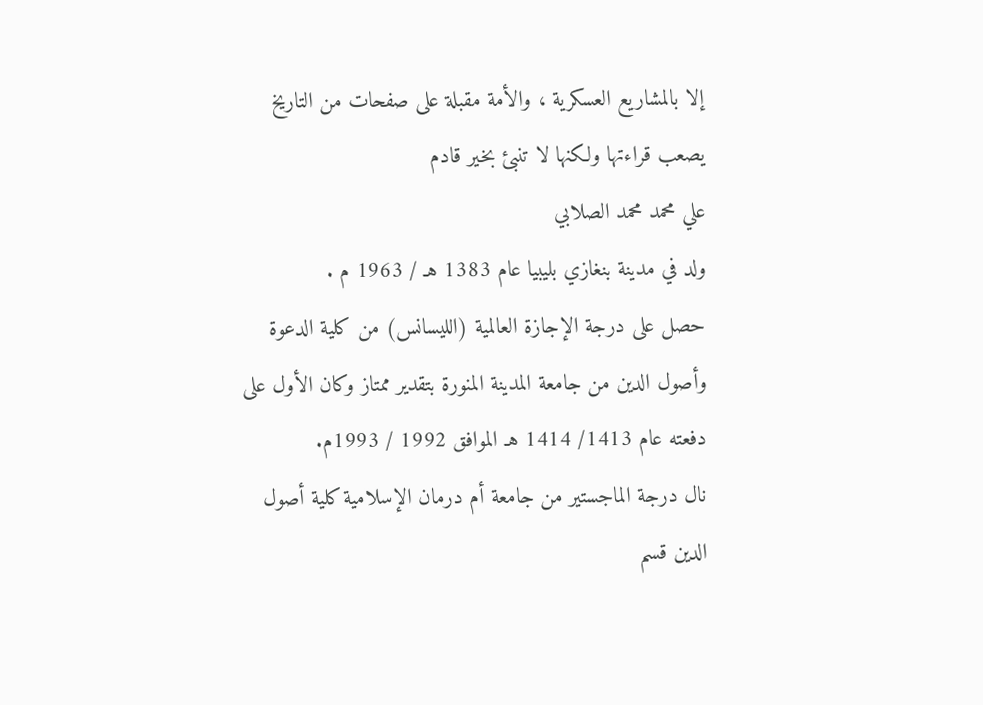إلا بالمشاريع العسكرية ، والأمة مقبلة على صفحات من التاريخ يصعب قراءتها ولكنها لا تنبئ بخير قادم
علي محمد محمد الصلابي
ولد في مدينة بنغازي بليبيا عام 1383 هـ / 1963 م .
حصل على درجة الإجازة العالمية (الليسانس) من كلية الدعوة وأصول الدين من جامعة المدينة المنورة بتقدير ممتاز وكان الأول على دفعته عام 1413/ 1414 هـ الموافق 1992 / 1993م.
نال درجة الماجستير من جامعة أم درمان الإسلامية كلية أصول الدين قسم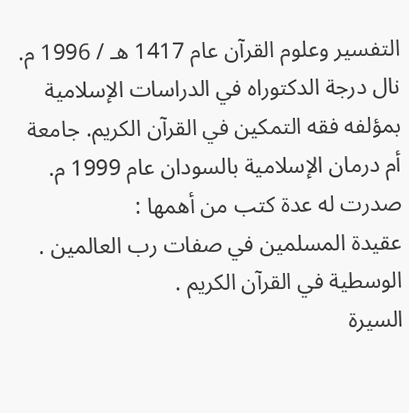التفسير وعلوم القرآن عام 1417 هـ / 1996 م.
نال درجة الدكتوراه في الدراسات الإسلامية بمؤلفه فقه التمكين في القرآن الكريم. جامعة أم درمان الإسلامية بالسودان عام 1999 م.
صدرت له عدة كتب من أهمها :
عقيدة المسلمين في صفات رب العالمين .
الوسطية في القرآن الكريم .
السيرة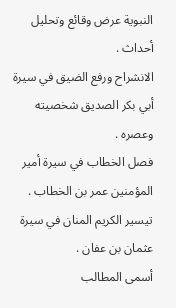النبوية عرض وقائع وتحليل أحداث .
الانشراح ورفع الضيق في سيرة أبي بكر الصديق شخصيته وعصره .
فصل الخطاب في سيرة أمير المؤمنين عمر بن الخطاب .
تيسير الكريم المنان في سيرة عثمان بن عفان .
أسمى المطالب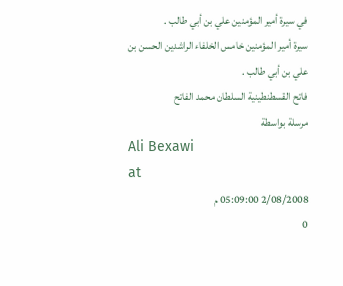في سيرة أمير المؤمنين علي بن أبي طالب .
سيرة أمير المؤمنين خامس الخلفاء الراشدين الحسن بن علي بن أبي طالب .
فاتح القسطنطينية السلطان محمد الفاتح
مرسلة بواسطة
Ali Bexawi
at
2/08/2008 05:09:00 م
0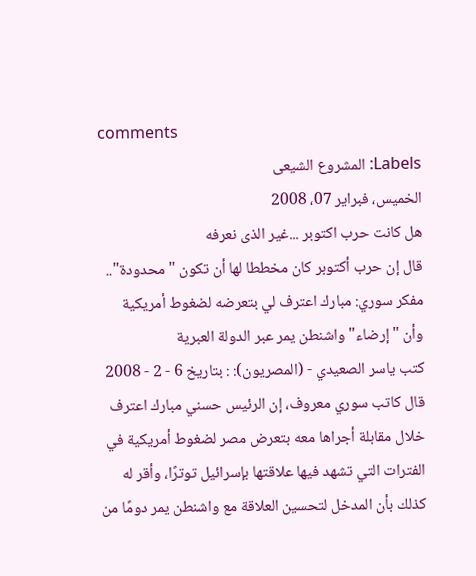comments
Labels: المشروع الشيعى
الخميس، فبراير 07، 2008
هل كانت حرب اكتوبر ...غير الذى نعرفه
قال إن حرب أكتوبر كان مخططا لها أن تكون "محدودة".. مفكر سوري: مبارك اعترف لي بتعرضه لضغوط أمريكية وأن "إرضاء" واشنطن يمر عبر الدولة العبرية
كتب ياسر الصعيدي - (المصريون): : بتاريخ 6 - 2 - 2008
قال كاتب سوري معروف، إن الرئيس حسني مبارك اعترف خلال مقابلة أجراها معه بتعرض مصر لضغوط أمريكية في الفترات التي تشهد فيها علاقتها بإسرائيل توترًا، وأقر له كذلك بأن المدخل لتحسين العلاقة مع واشنطن يمر دومًا من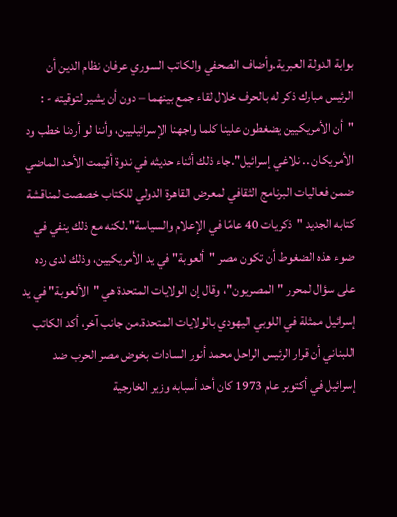بوابة الدولة العبرية.وأضاف الصحفي والكاتب السوري عرفان نظام الدين أن الرئيس مبارك ذكر له بالحرف خلال لقاء جمع بينهما – دون أن يشير لتوقيته - : "أن الأمريكيين يضغطون علينا كلما واجهنا الإسرائيليين، وأننا لو أردنا خطب ود الأمريكان .. نلاغي إسرائيل".جاء ذلك أثناء حديثه في ندوة أقيمت الأحد الماضي ضمن فعاليات البرنامج الثقافي لمعرض القاهرة الدولي للكتاب خصصت لمناقشة كتابه الجديد "ذكريات 40 عامًا في الإعلام والسياسة".لكنه مع ذلك ينفي في ضوء هذه الضغوط أن تكون مصر "ألعوبة" في يد الأمريكيين، وذلك لدى رده على سؤال لمحرر "المصريون"، وقال إن الولايات المتحدة هي "الألعوبة" في يد إسرائيل ممثلة في اللوبي اليهودي بالولايات المتحدة.من جانب آخر، أكد الكاتب اللبناني أن قرار الرئيس الراحل محمد أنور السادات بخوض مصر الحرب ضد إسرائيل في أكتوبر عام 1973 كان أحد أسبابه وزير الخارجية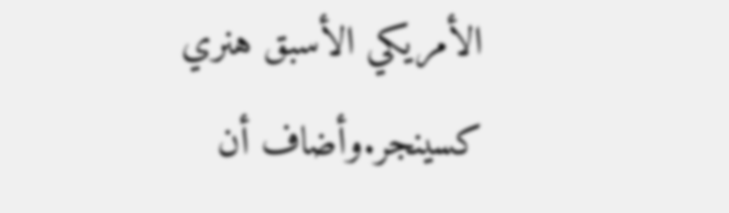الأمريكي الأسبق هنري كسينجر.وأضاف أن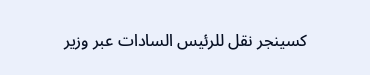كسينجر نقل للرئيس السادات عبر وزير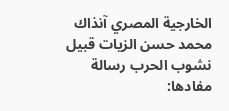الخارجية المصري آنذاك محمد حسن الزيات قبيل نشوب الحرب رسالة مفادها: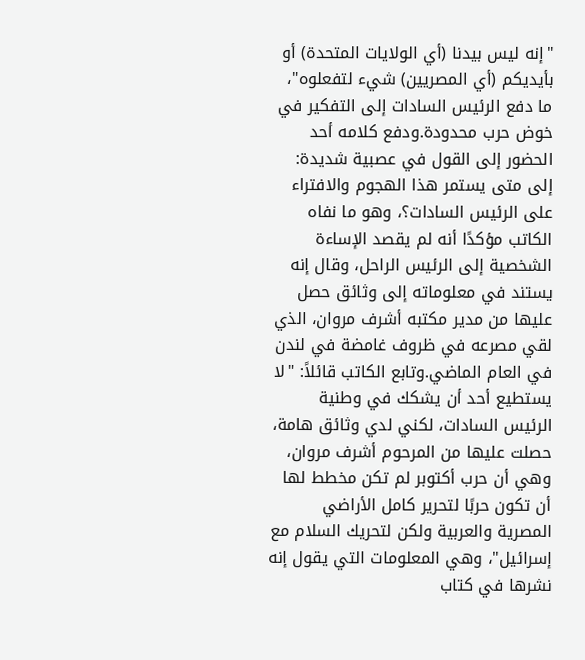"إنه ليس بيدنا (أي الولايات المتحدة) أو بأيديكم (أي المصريين) شيء لتفعلوه"، ما دفع الرئيس السادات إلى التفكير في خوض حرب محدودة.ودفع كلامه أحد الحضور إلى القول في عصبية شديدة: إلى متى يستمر هذا الهجوم والافتراء على الرئيس السادات؟، وهو ما نفاه الكاتب مؤكدًا أنه لم يقصد الإساءة الشخصية إلى الرئيس الراحل، وقال إنه يستند في معلوماته إلى وثائق حصل عليها من مدير مكتبه أشرف مروان، الذي لقي مصرعه في ظروف غامضة في لندن في العام الماضي.وتابع الكاتب قائلاً: "لا يستطيع أحد أن يشكك في وطنية الرئيس السادات، لكني لدي وثائق هامة، حصلت عليها من المرحوم أشرف مروان، وهي أن حرب أكتوبر لم تكن مخطط لها أن تكون حربًا لتحرير كامل الأراضي المصرية والعربية ولكن لتحريك السلام مع إسرائيل"، وهي المعلومات التي يقول إنه نشرها في كتاب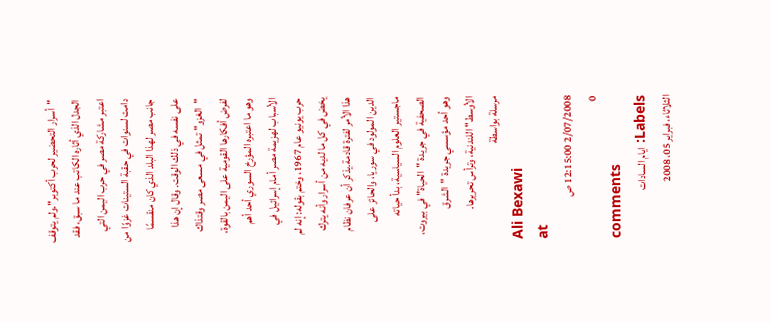"أسرار التحضير لحرب أكتوبر".ولم يتوقف الجدل الذي أثاره الكاتب عند ما سبق، فقد اعتبر مشاركة مصر في حرب اليمن التي دامت لسنوات في حقبة الستينات غزوًا من جانب مصر لهذا البلد الذي كان منقسمًا على نفسه في ذلك الوقت. وقال إن هذا "الغزو" تمثل في مسعى مصر وقتذاك لفرض أفكارها القومية على اليمن بالقوة، وهو ما اعتبره المؤرخ السوري أحد أهم الأسباب لهزيمة مصر أمام إسرائيل في حرب يونيو عام 1967، وختم بقوله: إنه لم يخض في كل ما لديه من أسرار وأنه يترك هذا الأمر لفترة قادمة.يذكر أن عرفان نظام الدين المولود في سوريا، والحائز على ماجستير العلوم السياسية، بدأ حياته الصحفية في جريدة "الحياة" في بيروت، وهو أحد مؤسسي جريدة "الشرق الأوسط" اللندنية، وترأس تحريرها.
مرسلة بواسطة
Ali Bexawi
at
2/07/2008 12:15:00 ص
0
comments
Labels: ايام السادات
الثلاثاء، فبراير 05، 2008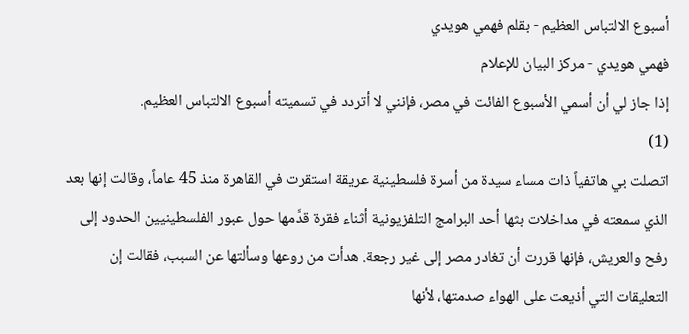أسبوع الالتباس العظيم - بقلم فهمي هويدي
فهمي هويدي - مركز البيان للإعلام
إذا جاز لي أن أسمي الأسبوع الفائت في مصر، فإنني لا أتردد في تسميته أسبوع الالتباس العظيم.
(1)
اتصلت بي هاتفياً ذات مساء سيدة من أسرة فلسطينية عريقة استقرت في القاهرة منذ 45 عاماً، وقالت إنها بعد الذي سمعته في مداخلات بثها أحد البرامج التلفزيونية أثناء فقرة قدَّمها حول عبور الفلسطينيين الحدود إلى رفح والعريش، فإنها قررت أن تغادر مصر إلى غير رجعة. هدأت من روعها وسألتها عن السبب، فقالت إن التعليقات التي أذيعت على الهواء صدمتها، لأنها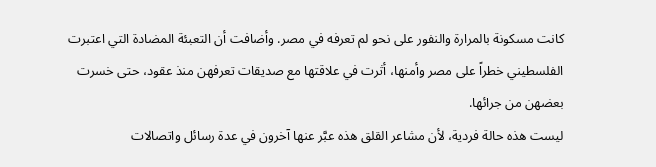كانت مسكونة بالمرارة والنفور على نحو لم تعرفه في مصر. وأضافت أن التعبئة المضادة التي اعتبرت الفلسطيني خطراً على مصر وأمنها، أثرت في علاقتها مع صديقات تعرفهن منذ عقود، حتى خسرت بعضهن من جرائها.
ليست هذه حالة فردية، لأن مشاعر القلق هذه عبَّر عنها آخرون في عدة رسائل واتصالات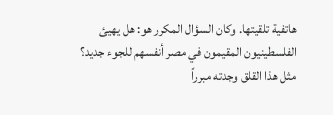هاتفية تلقيتها. وكان السؤال المكرر هو: هل يهيئ الفلسطينيون المقيمون في مصر أنفسهم للجوء جديد؟
مثل هذا القلق وجدته مبرراً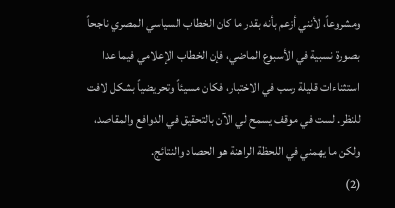ومشروعاً، لأنني أزعم بأنه بقدر ما كان الخطاب السياسي المصري ناجحاً بصورة نسبية في الأسبوع الماضي، فإن الخطاب الإعلامي فيما عدا استثناءات قليلة رسب في الاختبار، فكان مسيئاً وتحريضياً بشكل لافت للنظر. لست في موقف يسمح لي الآن بالتحقيق في الدوافع والمقاصد، ولكن ما يهمني في اللحظة الراهنة هو الحصاد والنتائج.
(2)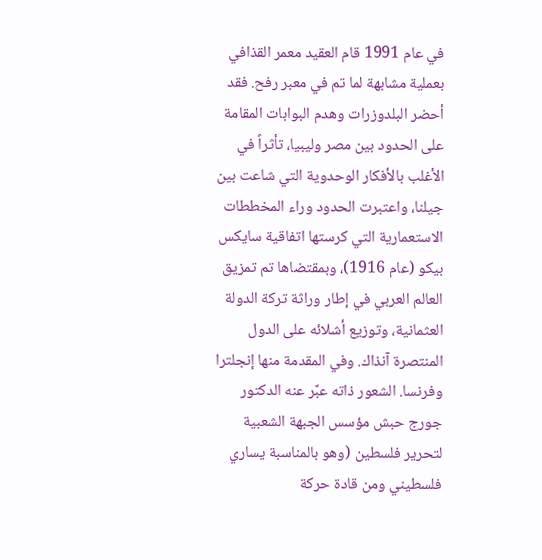في عام 1991 قام العقيد معمر القذافي بعملية مشابهة لما تم في معبر رفح. فقد أحضر البلدوزرات وهدم البوابات المقامة على الحدود بين مصر وليبيا، تأثراً في الأغلب بالأفكار الوحدوية التي شاعت بين جيلنا، واعتبرت الحدود وراء المخططات الاستعمارية التي كرستها اتفاقية سايكس بيكو (عام 1916)، وبمقتضاها تم تمزيق العالم العربي في إطار وراثة تركة الدولة العثمانية، وتوزيع أشلائه على الدول المنتصرة آنذاك. وفي المقدمة منها إنجلترا وفرنسا. الشعور ذاته عبَّر عنه الدكتور جورج حبش مؤسس الجبهة الشعبية لتحرير فلسطين (وهو بالمناسبة يساري فلسطيني ومن قادة حركة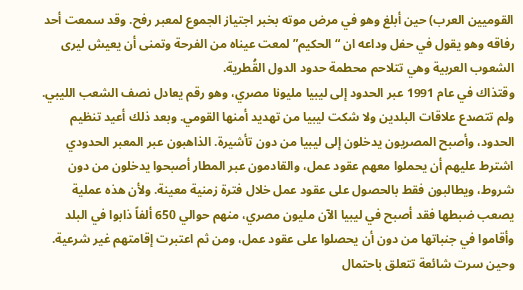القوميين العرب) حين أبلغ وهو في مرض موته بخبر اجتياز الجموع لمعبر رفح. وقد سمعت أحد رفاقه وهو يقول في حفل وداعه ان “الحكيم” لمعت عيناه من الفرحة وتمنى أن يعيش ليرى الشعوب العربية وهي تتلاحم محطمة حدود الدول القُطرية.
وقتذاك في عام 1991 عبر الحدود إلى ليبيا مليونا مصري، وهو رقم يعادل نصف الشعب الليبي. ولم تتصدع علاقات البلدين ولا شكت ليبيا من تهديد أمنها القومي. وبعد ذلك أعيد تنظيم الحدود، وأصبح المصريون يدخلون إلى ليبيا من دون تأشيرة. الذاهبون عبر المعبر الحدودي اشترط عليهم أن يحملوا معهم عقود عمل، والقادمون عبر المطار أصبحوا يدخلون من دون شروط، ويطالبون فقط بالحصول على عقود عمل خلال فترة زمنية معينة. ولأن هذه عملية يصعب ضبطها فقد أصبح في ليبيا الآن مليون مصري، منهم حوالي 650 ألفاً ذابوا في البلد وأقاموا في جنباتها من دون أن يحصلوا على عقود عمل، ومن ثم اعتبرت إقامتهم غير شرعية. وحين سرت شائعة تتعلق باحتمال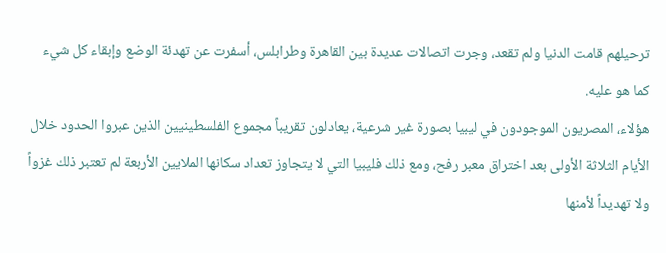ترحيلهم قامت الدنيا ولم تقعد، وجرت اتصالات عديدة بين القاهرة وطرابلس، أسفرت عن تهدئة الوضع وإبقاء كل شيء كما هو عليه.
هؤلاء، المصريون الموجودون في ليبيا بصورة غير شرعية، يعادلون تقريباً مجموع الفلسطينيين الذين عبروا الحدود خلال الأيام الثلاثة الأولى بعد اختراق معبر رفح، ومع ذلك فليبيا التي لا يتجاوز تعداد سكانها الملايين الأربعة لم تعتبر ذلك غزواً ولا تهديداً لأمنها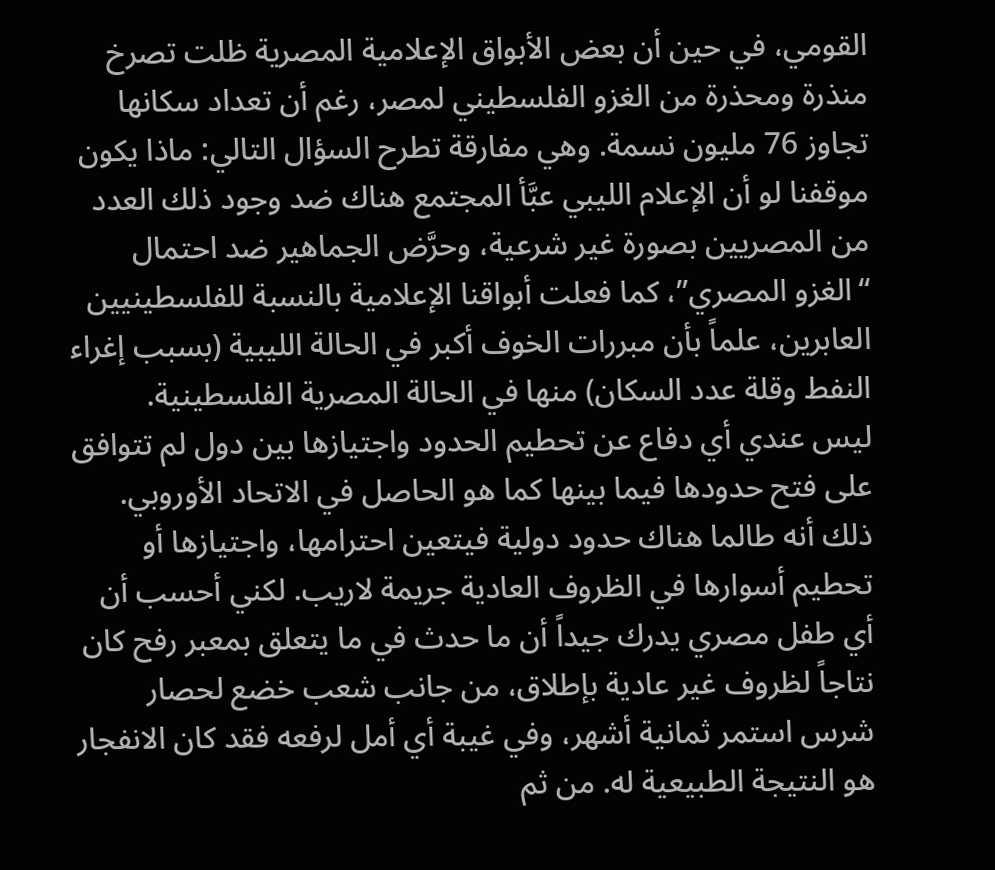القومي، في حين أن بعض الأبواق الإعلامية المصرية ظلت تصرخ منذرة ومحذرة من الغزو الفلسطيني لمصر، رغم أن تعداد سكانها تجاوز 76 مليون نسمة. وهي مفارقة تطرح السؤال التالي: ماذا يكون موقفنا لو أن الإعلام الليبي عبَّأ المجتمع هناك ضد وجود ذلك العدد من المصريين بصورة غير شرعية، وحرَّض الجماهير ضد احتمال “الغزو المصري”، كما فعلت أبواقنا الإعلامية بالنسبة للفلسطينيين العابرين، علماً بأن مبررات الخوف أكبر في الحالة الليبية (بسبب إغراء النفط وقلة عدد السكان) منها في الحالة المصرية الفلسطينية.
ليس عندي أي دفاع عن تحطيم الحدود واجتيازها بين دول لم تتوافق على فتح حدودها فيما بينها كما هو الحاصل في الاتحاد الأوروبي. ذلك أنه طالما هناك حدود دولية فيتعين احترامها، واجتيازها أو تحطيم أسوارها في الظروف العادية جريمة لاريب. لكني أحسب أن أي طفل مصري يدرك جيداً أن ما حدث في ما يتعلق بمعبر رفح كان نتاجاً لظروف غير عادية بإطلاق، من جانب شعب خضع لحصار شرس استمر ثمانية أشهر، وفي غيبة أي أمل لرفعه فقد كان الانفجار هو النتيجة الطبيعية له. من ثم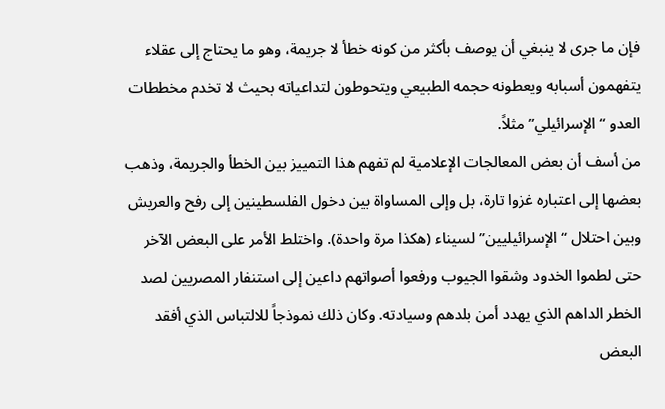فإن ما جرى لا ينبغي أن يوصف بأكثر من كونه خطأ لا جريمة، وهو ما يحتاج إلى عقلاء يتفهمون أسبابه ويعطونه حجمه الطبيعي ويتحوطون لتداعياته بحيث لا تخدم مخططات العدو “الإسرائيلي” مثلاً.
من أسف أن بعض المعالجات الإعلامية لم تفهم هذا التمييز بين الخطأ والجريمة، وذهب بعضها إلى اعتباره غزوا تارة، بل وإلى المساواة بين دخول الفلسطينين إلى رفح والعريش وبين احتلال “الإسرائيليين” لسيناء (هكذا مرة واحدة). واختلط الأمر على البعض الآخر حتى لطموا الخدود وشقوا الجيوب ورفعوا أصواتهم داعين إلى استنفار المصريين لصد الخطر الداهم الذي يهدد أمن بلدهم وسيادته. وكان ذلك نموذجاً للالتباس الذي أفقد البعض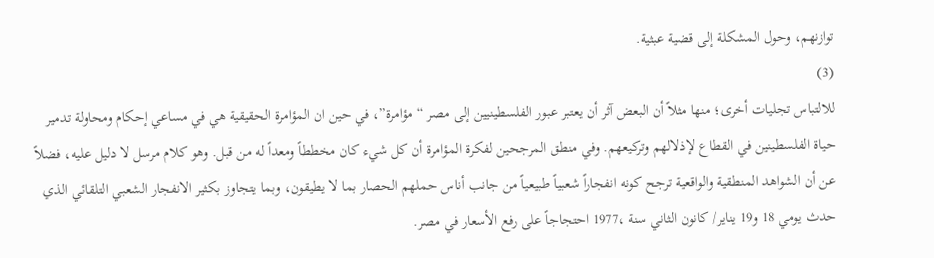توازنهم، وحول المشكلة إلى قضية عبثية.
(3)
للالتباس تجليات أخرى؛ منها مثلاً أن البعض آثر أن يعتبر عبور الفلسطينيين إلى مصر “مؤامرة”، في حين ان المؤامرة الحقيقية هي في مساعي إحكام ومحاولة تدمير حياة الفلسطينين في القطاع لإذلالهم وتركيعهم. وفي منطق المرجحين لفكرة المؤامرة أن كل شيء كان مخططاً ومعداً له من قبل. وهو كلام مرسل لا دليل عليه، فضلاً عن أن الشواهد المنطقية والواقعية ترجح كونه انفجاراً شعبياً طبيعياً من جانب أناس حملهم الحصار بما لا يطيقون، وبما يتجاوز بكثير الانفجار الشعبي التلقائي الذي حدث يومي 18 و19 يناير/ كانون الثاني سنة ،1977 احتجاجاً على رفع الأسعار في مصر.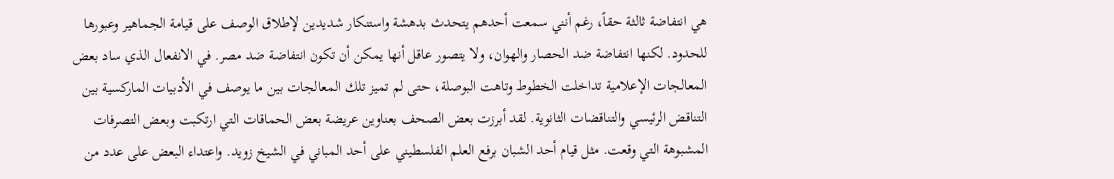هي انتفاضة ثالثة حقاً، رغم أنني سمعت أحدهم يتحدث بدهشة واستنكار شديدين لإطلاق الوصف على قيامة الجماهير وعبورها للحدود. لكنها انتفاضة ضد الحصار والهوان، ولا يتصور عاقل أنها يمكن أن تكون انتفاضة ضد مصر. في الانفعال الذي ساد بعض المعالجات الإعلامية تداخلت الخطوط وتاهت البوصلة، حتى لم تميز تلك المعالجات بين ما يوصف في الأدبيات الماركسية بين التناقض الرئيسي والتناقضات الثانوية. لقد أبرزت بعض الصحف بعناوين عريضة بعض الحماقات التي ارتكبت وبعض التصرفات المشبوهة التي وقعت. مثل قيام أحد الشبان برفع العلم الفلسطيني على أحد المباني في الشيخ زويد. واعتداء البعض على عدد من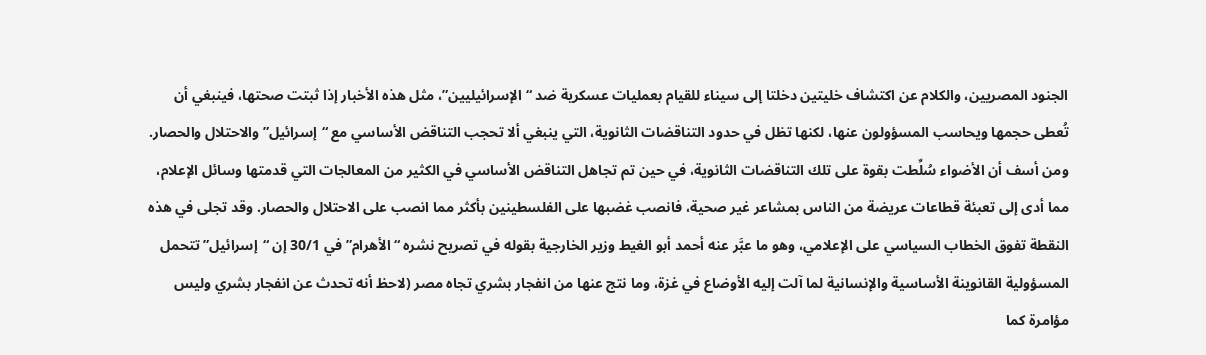الجنود المصريين، والكلام عن اكتشاف خليتين دخلتا إلى سيناء للقيام بعمليات عسكرية ضد “الإسرائيليين”، مثل هذه الأخبار إذا ثبتت صحتها، فينبغي أن تُعطى حجمها ويحاسب المسؤولون عنها، لكنها تظل في حدود التناقضات الثانوية، التي ينبغي ألا تحجب التناقض الأساسي مع “إسرائيل” والاحتلال والحصار.
ومن أسف أن الأضواء سُلِّطت بقوة على تلك التناقضات الثانوية، في حين تم تجاهل التناقض الأساسي في الكثير من المعالجات التي قدمتها وسائل الإعلام، مما أدى إلى تعبئة قطاعات عريضة من الناس بمشاعر غير صحية، فانصب غضبها على الفلسطينين بأكثر مما انصب على الاحتلال والحصار. وقد تجلى في هذه النقطة تفوق الخطاب السياسي على الإعلامي، وهو ما عبَّر عنه أحمد أبو الغيط وزير الخارجية بقوله في تصريح نشره “الأهرام” في 30/1 إن “إسرائيل” تتحمل المسؤولية القانوينة الأساسية والإنسانية لما آلت إليه الأوضاع في غزة، وما نتج عنها من انفجار بشري تجاه مصر (لاحظ أنه تحدث عن انفجار بشري وليس مؤامرة كما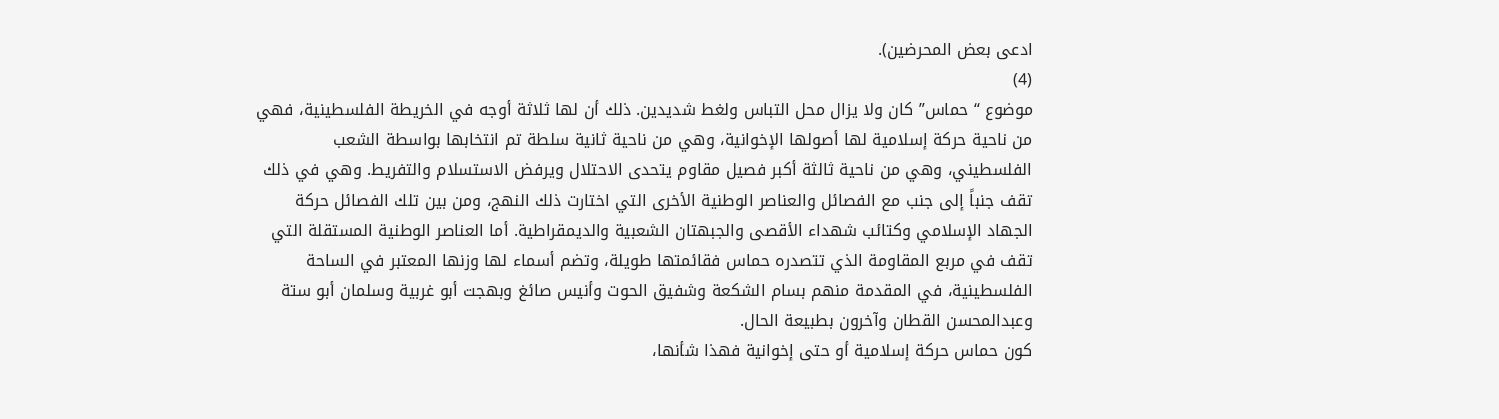ادعى بعض المحرضين).
(4)
موضوع “حماس” كان ولا يزال محل التباس ولغط شديدين. ذلك أن لها ثلاثة أوجه في الخريطة الفلسطينية، فهي من ناحية حركة إسلامية لها أصولها الإخوانية، وهي من ناحية ثانية سلطة تم انتخابها بواسطة الشعب الفلسطيني، وهي من ناحية ثالثة أكبر فصيل مقاوم يتحدى الاحتلال ويرفض الاستسلام والتفريط. وهي في ذلك تقف جنباً إلى جنب مع الفصائل والعناصر الوطنية الأخرى التي اختارت ذلك النهج، ومن بين تلك الفصائل حركة الجهاد الإسلامي وكتائب شهداء الأقصى والجبهتان الشعبية والديمقراطية. أما العناصر الوطنية المستقلة التي تقف في مربع المقاومة الذي تتصدره حماس فقائمتها طويلة، وتضم أسماء لها وزنها المعتبر في الساحة الفلسطينية، في المقدمة منهم بسام الشكعة وشفيق الحوت وأنيس صائغ وبهجت أبو غربية وسلمان أبو ستة وعبدالمحسن القطان وآخرون بطبيعة الحال.
كون حماس حركة إسلامية أو حتى إخوانية فهذا شأنها،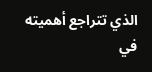الذي تتراجع أهميته في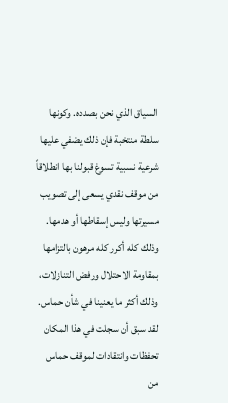السياق الذي نحن بصدده. وكونها سلطة منتخبة فإن ذلك يضفي عليها شرعية نسبية تسوغ قبولنا بها انطلاقاً من موقف نقدي يسعى إلى تصويب مسيرتها وليس إسقاطها أو هدمها. وذلك كله أكرر كله مرهون بالتزامها بمقاومة الاحتلال ورفض التنازلات، وذلك أكثر ما يعنينا في شأن حماس.
لقد سبق أن سجلت في هذا المكان تحفظات وانتقادات لموقف حماس من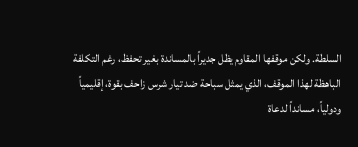السلطة. ولكن موقفها المقاوم يظل جديراً بالمساندة بغير تحفظ، رغم التكلفة الباهظة لهذا الموقف، الذي يمثل سباحة ضد تيار شرس زاحف بقوة، إقليمياً ودولياً، مسانداً لدعاة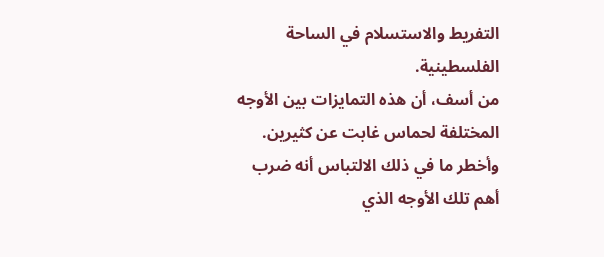التفريط والاستسلام في الساحة الفلسطينية.
من أسف، أن هذه التمايزات بين الأوجه المختلفة لحماس غابت عن كثيرين. وأخطر ما في ذلك الالتباس أنه ضرب أهم تلك الأوجه الذي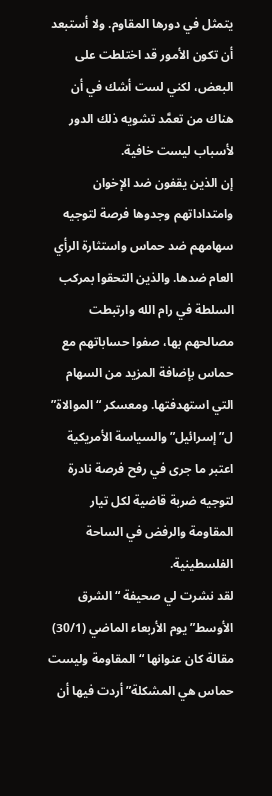يتمثل في دورها المقاوم. ولا أستبعد أن تكون الأمور قد اختلطت على البعض، لكني لست أشك في أن هناك من تعمَّد تشويه ذلك الدور لأسباب ليست خافية.
إن الذين يقفون ضد الإخوان وامتداداتهم وجدوها فرصة لتوجيه سهامهم ضد حماس واستثارة الرأي العام ضدها. والذين التحقوا بمركب السلطة في رام الله وارتبطت مصالحهم بها، صفوا حساباتهم مع حماس بإضافة المزيد من السهام التي استهدفتها. ومعسكر “الموالاة” ل”إسرائيل” والسياسة الأمريكية اعتبر ما جرى في رفح فرصة نادرة لتوجيه ضربة قاضية لكل تيار المقاومة والرفض في الساحة الفلسطينية.
لقد نشرت لي صحيفة “الشرق الأوسط” يوم الأربعاء الماضي (30/1) مقالة كان عنوانها “المقاومة وليست حماس هي المشكلة” أردت فيها أن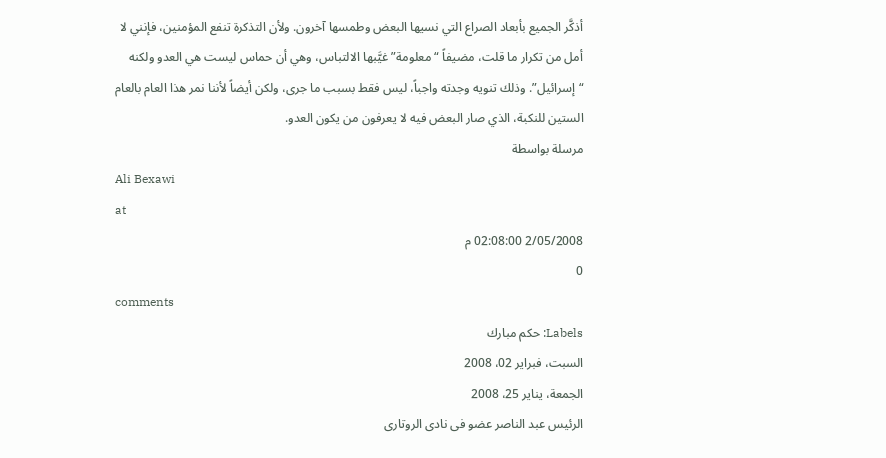أذكَّر الجميع بأبعاد الصراع التي نسيها البعض وطمسها آخرون. ولأن التذكرة تنفع المؤمنين، فإنني لا أمل من تكرار ما قلت، مضيفاً “معلومة” غيَّبها الالتباس، وهي أن حماس ليست هي العدو ولكنه “إسرائيل”. وذلك تنويه وجدته واجباً، ليس فقط بسبب ما جرى، ولكن أيضاً لأننا نمر هذا العام بالعام الستين للنكبة، الذي صار البعض فيه لا يعرفون من يكون العدو.
مرسلة بواسطة
Ali Bexawi
at
2/05/2008 02:08:00 م
0
comments
Labels: حكم مبارك
السبت، فبراير 02، 2008
الجمعة، يناير 25، 2008
الرئيس عبد الناصر عضو فى نادى الروتارى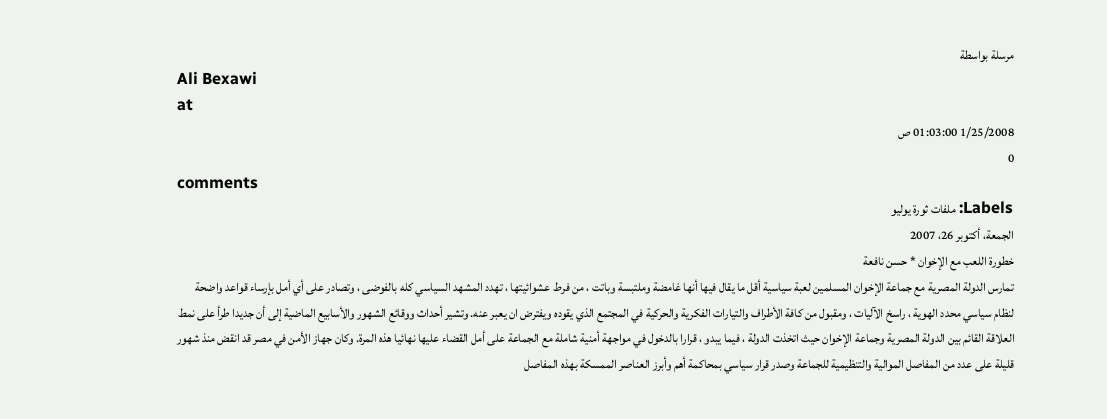مرسلة بواسطة
Ali Bexawi
at
1/25/2008 01:03:00 ص
0
comments
Labels: ملفات ثورة يوليو
الجمعة، أكتوبر 26، 2007
خطورة اللعب مع الإخوان * حسن نافعة
تمارس الدولة المصرية مع جماعة الإخوان المسلمين لعبة سياسية أقل ما يقال فيها أنها غامضة وملتبسة وباتت ، من فرط عشوائيتها ، تهدد المشهد السياسي كله بالفوضى ، وتصادر على أي أمل بإرساء قواعد واضحة لنظام سياسي محدد الهوية ، راسخ الآليات ، ومقبول من كافة الأطراف والتيارات الفكرية والحركية في المجتمع الذي يقوده ويفترض ان يعبر عنه. وتشير أحداث ووقائع الشهور والأسابيع الماضية إلى أن جديدا طرأ على نمط العلاقة القائم بين الدولة المصرية وجماعة الإخوان حيث اتخذت الدولة ، فيما يبدو ، قرارا بالدخول في مواجهة أمنية شاملة مع الجماعة على أمل القضاء عليها نهائيا هذه المرة. وكان جهاز الأمن في مصر قد انقض منذ شهور قليلة على عدد من المفاصل الموالية والتنظيمية للجماعة وصدر قرار سياسي بمحاكمة أهم وأبرز العناصر الممسكة بهذه المفاصل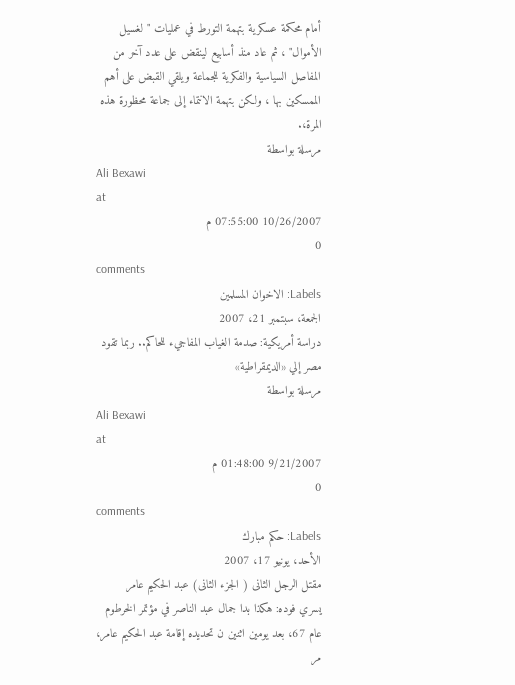أمام محكمة عسكرية بتهمة التورط في عمليات "لغسيل الأموال" ، ثم عاد منذ أسابيع لينقض على عدد آخر من المفاصل السياسية والفكرية للجماعة ويلقي القبض على أهم الممسكين بها ، ولكن بتهمة الانتماء إلى جماعة محظورة هذه المرة،.
مرسلة بواسطة
Ali Bexawi
at
10/26/2007 07:55:00 م
0
comments
Labels: الاخوان المسلمين
الجمعة، سبتمبر 21، 2007
دراسة أمريكية: صدمة الغياب المفاجيء للحاكم.. ربما تقود مصر إلي «الديمقراطية»
مرسلة بواسطة
Ali Bexawi
at
9/21/2007 01:48:00 م
0
comments
Labels: حكم مبارك
الأحد، يونيو 17، 2007
مقتل الرجل الثانى ( الجزء الثانى) عبد الحكيم عامر
يسري فوده: هكذا بدا جمال عبد الناصر في مؤتمر الخرطوم عام 67، بعد يومين اثنين ن تحديده إقامة عبد الحكيم عامر، مر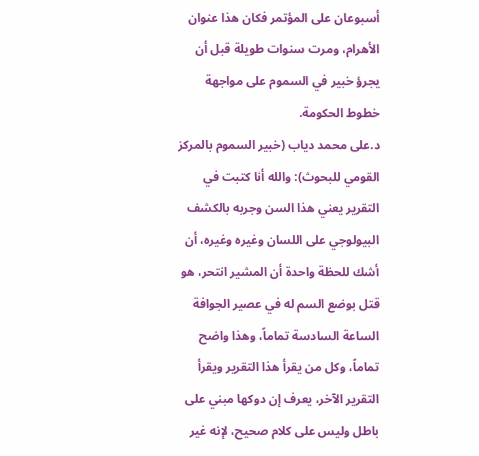أسبوعان على المؤتمر فكان هذا عنوان الأهرام، ومرت سنوات طويلة قبل أن يجرؤ خبير في السموم على مواجهة خطوط الحكومة.
د.على محمد دياب (خبير السموم بالمركز القومي للبحوث): والله أنا كتبت في التقرير يعني هذا السن وجربه بالكشف البيولوجي على اللسان وغيره وغيره، أن أشك للحظة واحدة أن المشير انتحر، هو قتل بوضع السم له في عصير الجوافة الساعة السادسة تماماً، وهذا واضح تماماً، وكل من يقرأ هذا التقرير ويقرأ التقرير الآخر، يعرف إن دوكها مبني على باطل وليس على كلام صحيح، لإنه غير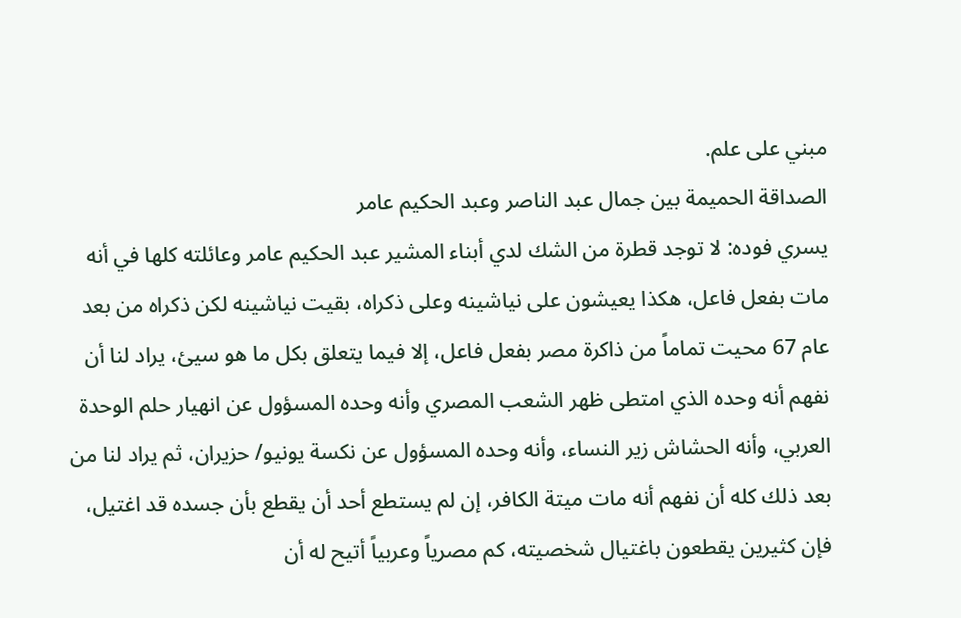مبني على علم.
الصداقة الحميمة بين جمال عبد الناصر وعبد الحكيم عامر
يسري فوده: لا توجد قطرة من الشك لدي أبناء المشير عبد الحكيم عامر وعائلته كلها في أنه مات بفعل فاعل، هكذا يعيشون على نياشينه وعلى ذكراه، بقيت نياشينه لكن ذكراه من بعد عام 67 محيت تماماً من ذاكرة مصر بفعل فاعل، إلا فيما يتعلق بكل ما هو سيئ، يراد لنا أن نفهم أنه وحده الذي امتطى ظهر الشعب المصري وأنه وحده المسؤول عن انهيار حلم الوحدة العربي، وأنه الحشاش زير النساء، وأنه وحده المسؤول عن نكسة يونيو/ حزيران، ثم يراد لنا من بعد ذلك كله أن نفهم أنه مات ميتة الكافر، إن لم يستطع أحد أن يقطع بأن جسده قد اغتيل، فإن كثيرين يقطعون باغتيال شخصيته، كم مصرياً وعربياً أتيح له أن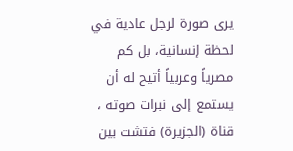يرى صورة لرجل عادية في لحظة إنسانية، بل كم مصرياً وعربياً أتيح له أن يستمع إلى نبرات صوته ، قناة (الجزيرة) فتشت بين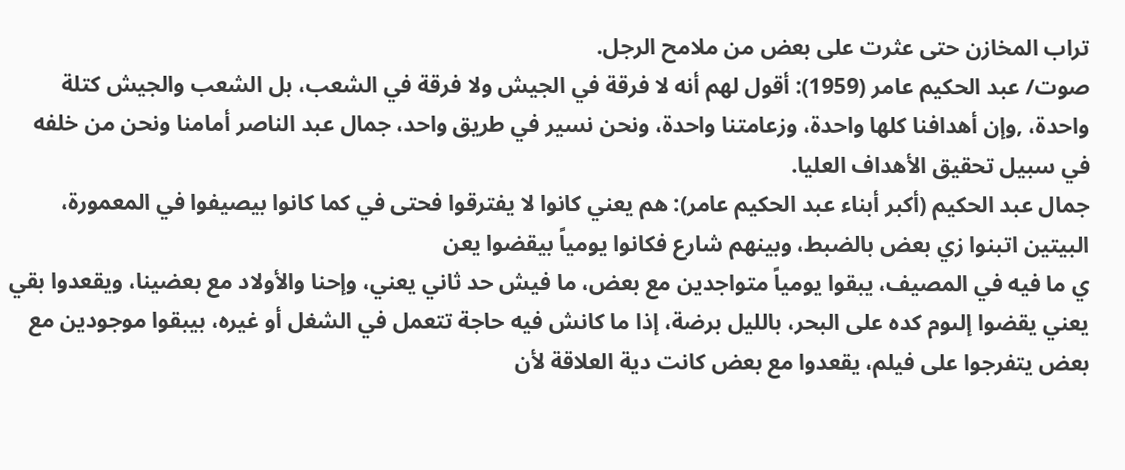تراب المخازن حتى عثرت على بعض من ملامح الرجل.
صوت/ عبد الحكيم عامر (1959): أقول لهم أنه لا فرقة في الجيش ولا فرقة في الشعب، بل الشعب والجيش كتلة واحدة، ,وإن أهدافنا كلها واحدة، وزعامتنا واحدة، ونحن نسير في طريق واحد، جمال عبد الناصر أمامنا ونحن من خلفه في سبيل تحقيق الأهداف العليا.
جمال عبد الحكيم (أكبر أبناء عبد الحكيم عامر): هم يعني كانوا لا يفترقوا فحتى في كما كانوا بيصيفوا في المعمورة، البيتين اتبنوا زي بعض بالضبط، وبينهم شارع فكانوا يومياً بيقضوا يعن
ي ما فيه في المصيف، يبقوا يومياً متواجدين مع بعض، ما فيش حد ثاني يعني، وإحنا والأولاد مع بعضينا، ويقعدوا بقي يعني يقضوا إلىوم كده على البحر، بالليل برضة، إذا ما كانش فيه حاجة تتعمل في الشغل أو غيره، بيبقوا موجودين مع بعض يتفرجوا على فيلم، يقعدوا مع بعض كانت دية العلاقة لأن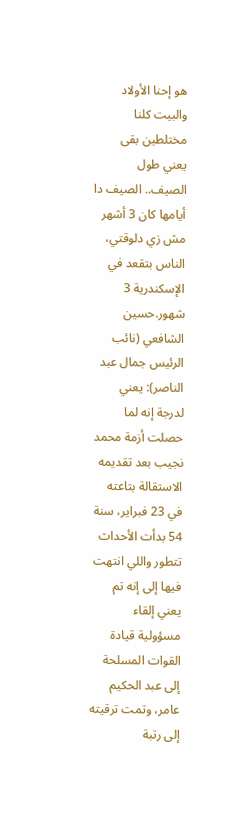هو إحنا الأولاد والبيت كلنا مختلطين بقى يعني طول الصيف.. الصيف دا أيامها كان 3 أشهر مش زي دلوقتي، الناس بتقعد في الإسكندرية 3 شهور.حسين الشافعي (نائب الرئيس جمال عبد الناصر): يعني لدرجة إنه لما حصلت أزمة محمد نجيب بعد تقديمه الاستقالة بتاعته في 23 فبراير، سنة 54 بدأت الأحداث تتطور واللي انتهت فيها إلى إنه تم يعني إلقاء مسؤولية قيادة القوات المسلحة إلى عبد الحكيم عامر، وتمت ترقيته إلى رتبة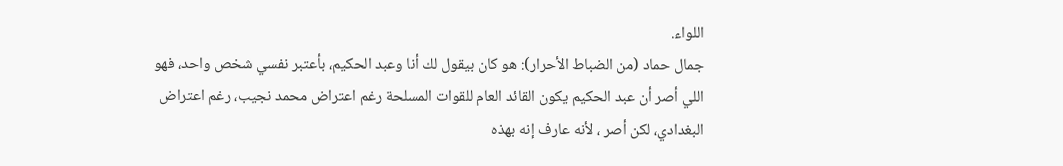اللواء.
جمال حماد (من الضباط الأحرار): هو كان بيقول لك أنا وعبد الحكيم، بأعتبر نفسي شخص واحد، فهو اللي أصر أن عبد الحكيم يكون القائد العام للقوات المسلحة رغم اعتراض محمد نجيب، رغم اعتراض البغدادي، لكن أصر ، لأنه عارف إنه بهذه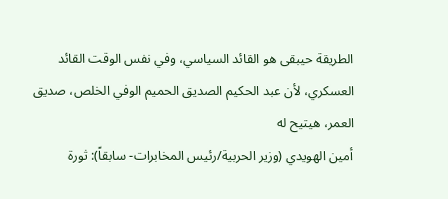الطريقة حيبقى هو القائد السياسي، وفي نفس الوقت القائد العسكري، لأن عبد الحكيم الصديق الحميم الوفي الخلص، صديق العمر، هيتيح له
أمين الهويدي (وزير الحربية/رئيس المخابرات- سابقاً): ثورة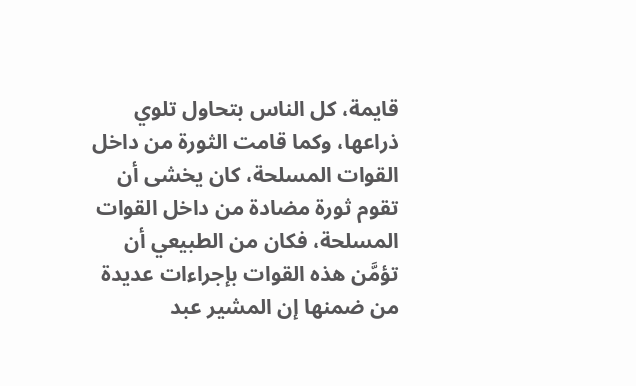قايمة، كل الناس بتحاول تلوي ذراعها، وكما قامت الثورة من داخل القوات المسلحة، كان يخشى أن تقوم ثورة مضادة من داخل القوات المسلحة، فكان من الطبيعي أن تؤمَّن هذه القوات بإجراءات عديدة من ضمنها إن المشير عبد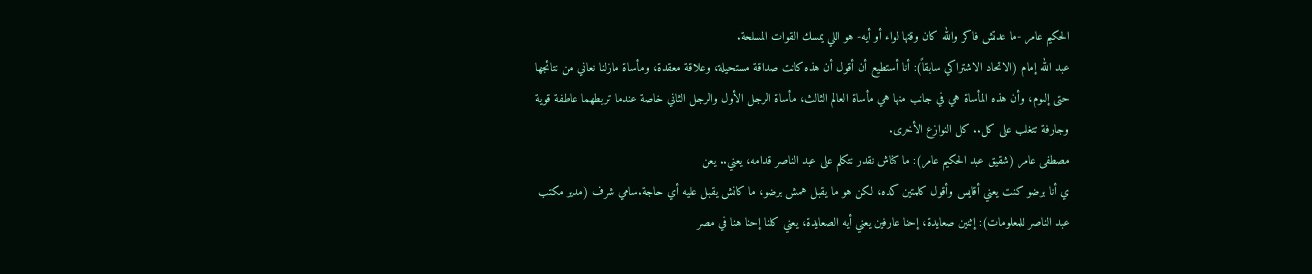الحكيم عامر -ما عدتش فاكر والله كان وقتها لواء أو أيه- هو اللي يمسك القوات المسلحة.
عبد الله إمام (الاتحاد الاشتراكي سابقاً): أنا أستطيع أن أقول أن هذه كانت صداقة مستحيلة، وعلاقة معقدة، ومأساة مازلنا نعاني من نتائجها حتى إلىوم، وأن هذه المأساة هي في جانب منها هي مأساة العالم الثالث، مأساة الرجل الأول والرجل الثاني خاصة عندما تربطهما عاطفة قوية وجارفة تتغلب على كل.. كل النوازع الأخرى.
مصطفى عامر (شقيق عبد الحكيم عامر): ما كناش نقدر نتكلم على عبد الناصر قدامه، يعني.. يعن
ي أنا برضو كنت يعني أقايس وأقول كلمتين كده، لكن هو ما يقبل همش برضو، ما كانش يقبل عليه أي حاجة.سامي شرف (مدير مكتب عبد الناصر للمعلومات): إثنين صعايدة، إحنا عارفين يعني أيه الصعايدة، يعني كلنا إحنا هنا في مصر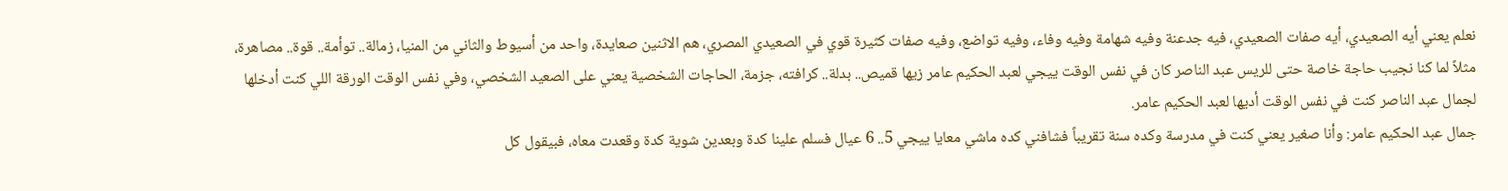نعلم يعني أيه الصعيدي، أيه صفات الصعيدي، فيه جدعنة وفيه شهامة وفيه وفاء، وفيه تواضع، وفيه صفات كثيرة قوي في الصعيدي المصري، هم الاثنين صعايدة، واحد من أسيوط والثاني من المنيا، زمالة.. توأمة.. قوة.. مصاهرة، مثلاً لما كنا نجيب حاجة خاصة حتى للريس عبد الناصر كان في نفس الوقت ييجي لعبد الحكيم عامر زيها قميص.. بدلة.. كرافته، جزمة، الحاجات الشخصية يعني على الصعيد الشخصي، وفي نفس الوقت الورقة اللي كنت أدخلها لجمال عبد الناصر كنت في نفس الوقت أديها لعبد الحكيم عامر.
جمال عبد الحكيم عامر: وأنا صغير يعني كنت في مدرسة وكده سنة تقريباً فشافني كده ماشي معايا ييجي 5.. 6 عيال فسلم علينا كدة وبعدين شوية كدة وقعدت معاه، فبيقول كل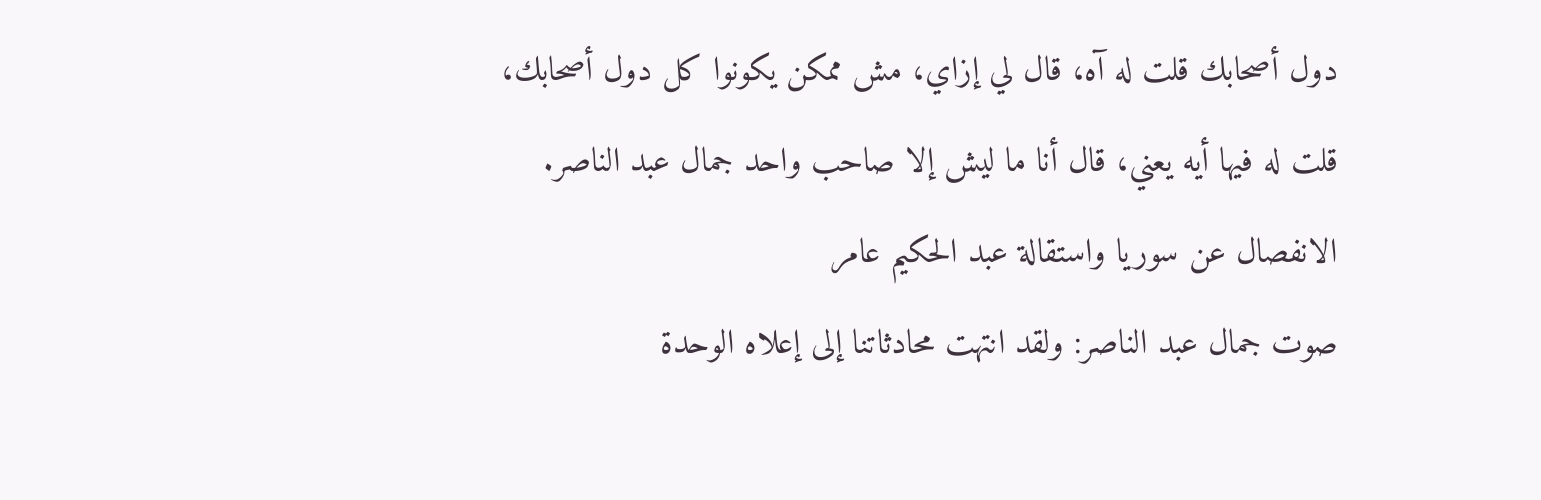دول أصحابك قلت له آه، قال لي إزاي، مش ممكن يكونوا كل دول أصحابك، قلت له فيها أيه يعني، قال أنا ما ليش إلا صاحب واحد جمال عبد الناصر.
الانفصال عن سوريا واستقالة عبد الحكيم عامر
صوت جمال عبد الناصر: ولقد انتهت محادثاتنا إلى إعلاه الوحدة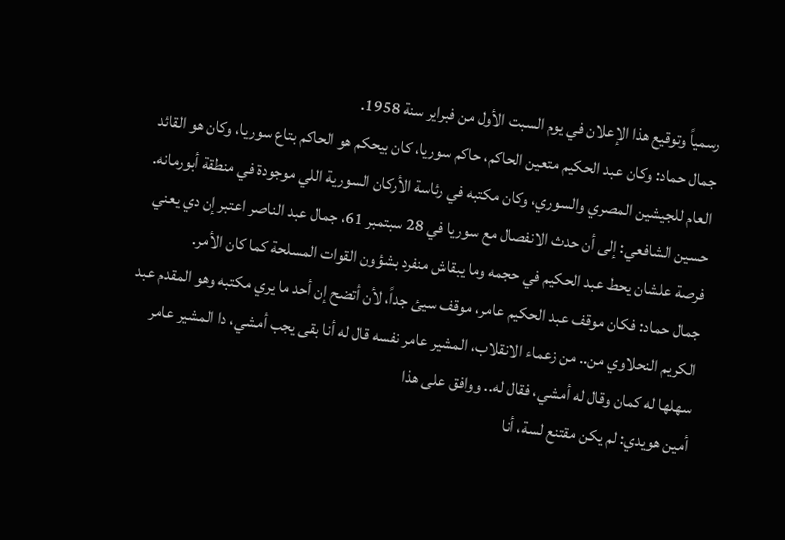رسمياً وتوقيع هذا الإعلان في يوم السبت الأول من فبراير سنة 1958.
جمال حماد: وكان عبد الحكيم متعين الحاكم، حاكم سوريا، كان بيحكم هو الحاكم بتاع سوريا، وكان هو القائد العام للجيشين المصري والسوري، وكان مكتبه في رئاسة الأركان السورية اللي موجودة في منطقة أبورمانه.
حسين الشافعي: إلى أن حدث الانفصال مع سوريا في 28 سبتمبر 61، جمال عبد الناصر اعتبر إن دي يعني فرصة علشان يحط عبد الحكيم في حجمه وما يبقاش منفرد بشؤون القوات المسلحة كما كان الأمر.
جمال حماد: فكان موقف عبد الحكيم عامر، موقف سيئ جداً، لأن أتضح إن أحد ما يري مكتبه وهو المقدم عبد الكريم النحلاوي من.. من زعماء الانقلاب، المشير عامر نفسه قال له أنا بقى يجب أمشي، دا المشير عامر سهلها له كمان وقال له أمشي، فقال له.. ووافق على هذا
أمين هويدي: لم يكن مقتنع لسة، أنا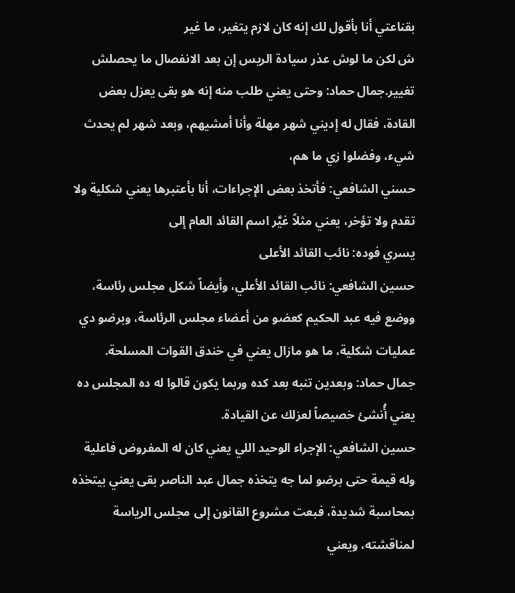بقناعتي أنا بأقول لك إنه كان لازم يتغير، ما غير
ش لكن ما لوش عذر سيادة الريس إن بعد الانفصال ما يحصلش تغيير.جمال حماد: وحتى يعني طلب منه إنه هو بقى يعزل بعض القادة، فقال له إديني شهر مهلة وأنا أمشيهم، وبعد شهر لم يحدث شيء، وفضلوا زي ما هم،
حسني الشافعي: فأتخذ بعض الإجراءات، أنا بأعتبرها يعني شكلية ولا تقدم ولا تؤخر، يعني مثلاً غيَّر اسم القائد العام إلى
يسري فوده: نائب القائد الأعلى
حسين الشافعي: نائب القائد الأعلي، وأيضاً شكل مجلس رئاسة، ووضع فيه عبد الحكيم كعضو من أعضاء مجلس الرئاسة، وبرضو دي عمليات شكلية، ما هو مازال يعني في خندق القوات المسلحة.
جمال حماد: وبعدين تنبه بعد كده وربما يكون قالوا له ده المجلس ده يعني أُنشئ خصيصاً لعزلك عن القيادة.
حسين الشافعي: الإجراء الوحيد اللي يعني كان له المفروض فاعلية وله قيمة حتى برضو لما جه يتخذه جمال عبد الناصر بقى يعني بيتخذه بمحاسبة شديدة، فبعت مشروع القانون إلى مجلس الرياسة لمناقشته، ويعني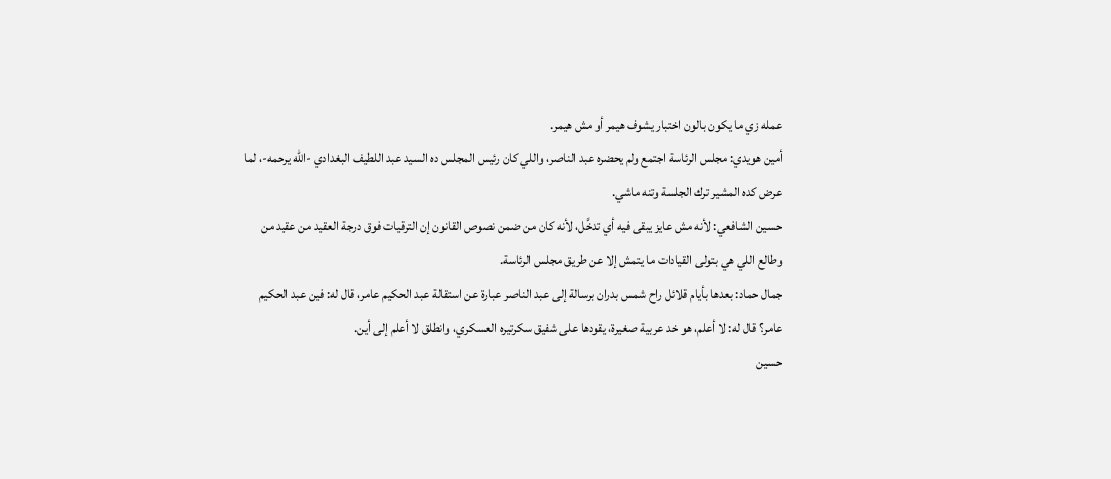عمله زي ما يكون بالون اختبار يشوف هيمر أو مش هيمر.
أمين هويدي: مجلس الرئاسة اجتمع ولم يحضره عبد الناصر، واللي كان رئيس المجلس ده السيد عبد اللطيف البغدادي -الله يرحمه-، لما عرض كده المشير ترك الجلسة وتنه ماشي.
حسين الشافعي: لأنه مش عايز يبقى فيه أي تدخَّل، لأنه كان من ضمن نصوص القانون إن الترقيات فوق درجة العقيد من عقيد من وطالع اللي هي بتولى القيادات ما يتمش إلا عن طريق مجلس الرئاسة.
جمال حماد: بعدها بأيام قلائل راح شمس بدران برسالة إلى عبد الناصر عبارة عن استقالة عبد الحكيم عامر، قال له: فين عبد الحكيم عامر؟ قال له: لا أعلم، هو خد عربية صغيرة، يقودها على شفيق سكرتيره العسكري، وانطلق لا أعلم إلى أين.
حسين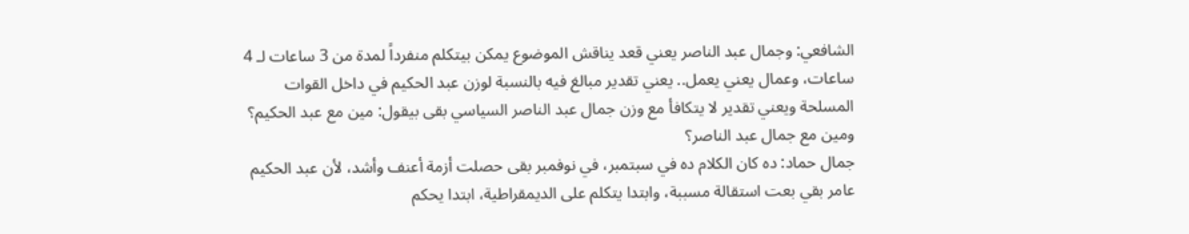الشافعي: وجمال عبد الناصر يعني قعد يناقش الموضوع يمكن بيتكلم منفرداً لمدة من 3 ساعات لـ 4 ساعات، وعمال يعني يعمل.. يعني تقدير مبالغ فيه بالنسبة لوزن عبد الحكيم في داخل القوات المسلحة ويعني تقدير لا يتكافأ مع وزن جمال عبد الناصر السياسي بقى بيقول: مين مع عبد الحكيم؟ ومين مع جمال عبد الناصر؟
جمال حماد: ده كان الكلام ده في سبتمبر، في نوفمبر بقى حصلت أزمة أعنف وأشد، لأن عبد الحكيم عامر بقي بعت استقالة مسببة، وابتدا يتكلم على الديمقراطية، ابتدا يحكم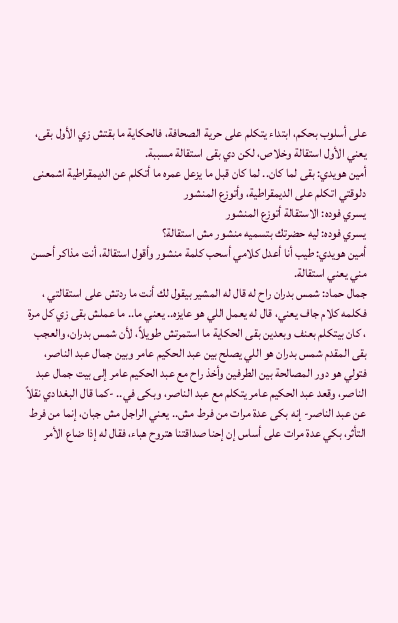على أسلوب بحكم، ابتداء يتكلم على حرية الصحافة، فالحكاية ما بقتش زي الأول بقى، يعني الأول استقالة وخلاص، لكن دي بقى استقالة مسببة.
أمين هويدي: بقى لما كان.. لما كان قبل ما يزعل عمره ما أتكلم عن الديمقراطية اشمعنى دلوقتي اتكلم على الديمقراطية، وأتوزع المنشور
يسري فوده: الاستقالة أتوزع المنشور
يسري فوده: ليه حضرتك بتسميه منشور مش استقالة؟
أمين هويدي: طيب أنا أعدل كلامي أسحب كلمة منشور وأقول استقالة، أنت مذاكر أحسن مني يعني استقالة.
جمال حماد: شمس بدران راح له قال له المشير بيقول لك أنت ما ردتش على استقالتي ، فكلمه كلام جاف يعني، قال له يعمل اللي هو عايزه.. يعني ما.. ما عملش بقى زي كل مرة ، كان بيتكلم بعنف وبعدين بقى الحكاية ما استمرتش طويلاً، لأن شمس بدران، والعجب بقى المقدم شمس بدران هو اللي يصلح بين عبد الحكيم عامر وبين جمال عبد الناصر، فتولي هو دور المصالحة بين الطرفين وأخذ راح مع عبد الحكيم عامر إلى بيت جمال عبد الناصر، وقعد عبد الحكيم عامر يتكلم مع عبد الناصر، وبكى في.. -كما قال البغدادي نقلاً عن عبد الناصر- إنه بكى عدة مرات من فرط مش.. يعني الراجل مش جبان، إنما من فرط التأثر، بكي عدة مرات على أساس إن إحنا صداقتنا هتروح هباء، فقال له إذا ضاع الأمر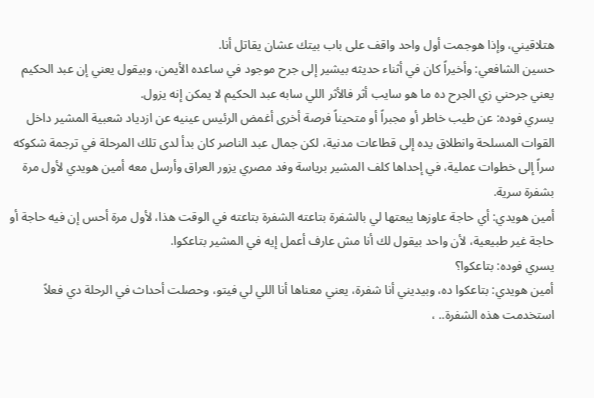هتلاقيني، وإذا هوجمت أول واحد واقف على باب بيتك عشان يقاتل أنا.
حسين الشافعي: وأخيراً كان في أثناء حديثه بيشير إلى جرح موجود في ساعده الأيمن، وبيقول يعني إن عبد الحكيم يعني جرحني زي الجرح ده ما هو سايب أثر فالأثر اللي سابه عبد الحكيم لا يمكن إنه يزول.
يسري فوده: عن طيب خاطر أو مجبراً أو متحيناً فرصة أخرى أغمض الرئيس عينيه عن ازدياد شعبية المشير داخل القوات المسلحة وانطلاق يده إلى قطاعات مدنية، لكن جمال عبد الناصر كان بدأ لدى تلك المرحلة في ترجمة شكوكه سراً إلى خطوات عملية، في إحداها كلف المشير برياسة وفد مصري يزور العراق وأرسل معه أمين هويدي لأول مرة بشفرة سرية.
أمين هويدي: أي حاجة عاوزها يبعتها لي بالشفرة بتاعته الشفرة بتاعته في الوقت هذا، لأول مرة أحس إن فيه حاجة أو حاجة غير طبيعية، لأن واحد بيقول لك أنا مش عارف أعمل إيه في المشير بتاعكوا.
يسري فوده: بتاعكوا؟
أمين هويدي: بتاعكوا ده، وبيديني أنا شفرة، يعني معناها أنا اللي لي فيتو، وحصلت أحداث في الرحلة دي فعلاً استخدمت هذه الشفرة.. ،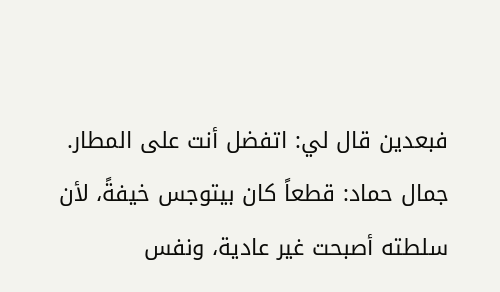فبعدين قال لي: اتفضل أنت على المطار.
جمال حماد: قطعاً كان بيتوجس خيفةً، لأن سلطته أصبحت غير عادية، ونفس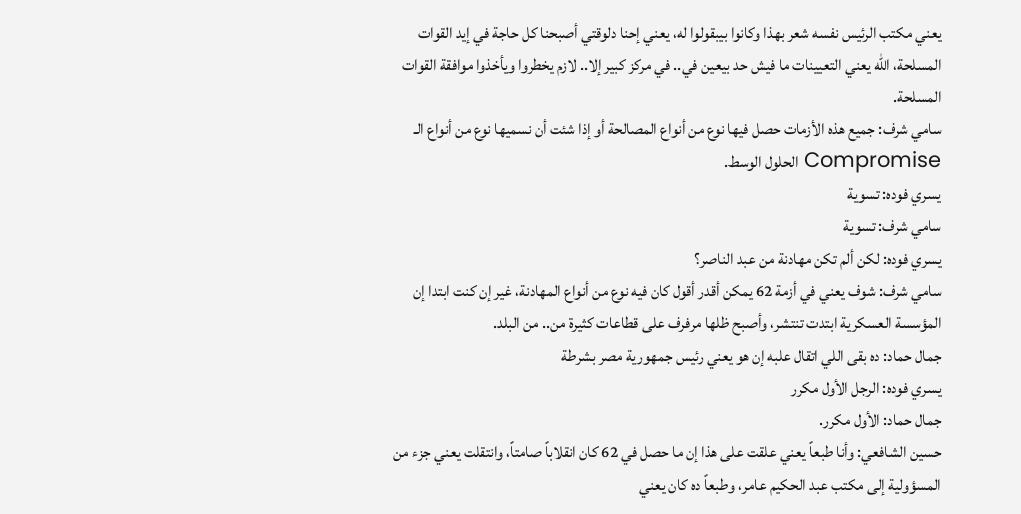يعني مكتب الرئيس نفسه شعر بهذا وكانوا بيبقولوا له، يعني إحنا دلوقتي أصبحنا كل حاجة في إيد القوات المسلحة، الله يعني التعيينات ما فيش حد بيعين في.. في مركز كبير إلا.. لازم يخطروا ويأخذوا موافقة القوات المسلحة.
سامي شرف: جميع هذه الأزمات حصل فيها نوع من أنواع المصالحة أو إذا شئت أن نسميها نوع من أنواع الـ Compromise الحلول الوسط.
يسري فوده: تسوية
سامي شرف: تسوية
يسري فوده: لكن ألم تكن مهادنة من عبد الناصر؟
سامي شرف: شوف يعني في أزمة 62 يمكن أقدر أقول كان فيه نوع من أنواع المهادنة، غير إن كنت ابتدا إن المؤسسة العسكرية ابتدت تنتشر، وأصبح ظلها مرفرف على قطاعات كثيرة من.. من البلد.
جمال حماد: ده بقى اللي اتقال علبه إن هو يعني رئيس جمهورية مصر بشرطة
يسري فوده: الرجل الأول مكرر
جمال حماد: الأول مكرر.
حسين الشافعي: وأنا طبعاً يعني علقت على هذا إن ما حصل في 62 كان انقلاباً صامتاً، وانتقلت يعني جزء من المسؤولية إلى مكتب عبد الحكيم عامر، وطبعاً ده كان يعني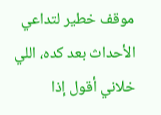موقف خطير لتداعي الأحداث بعد كده، اللي خلاني أقول إذا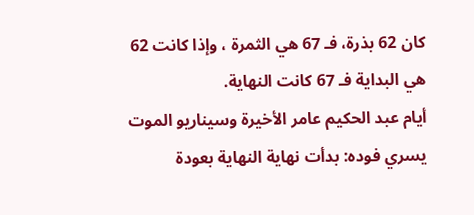كان 62 بذرة، فـ 67 هي الثمرة ، وإذا كانت 62 هي البداية فـ 67 كانت النهاية.
أيام عبد الحكيم عامر الأخيرة وسيناريو الموت
يسري فوده: بدأت نهاية النهاية بعودة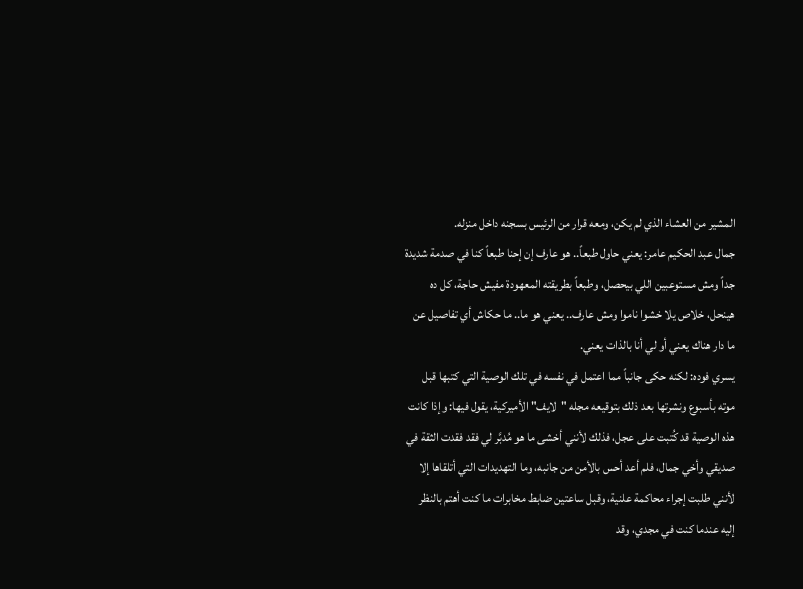المشير من العشاء الذي لم يكن، ومعه قرار من الرئيس بسجنه داخل منزله.
جمال عبد الحكيم عامر: يعني حاول طبعاً.. هو عارف إن إحنا طبعاً كنا في صدمة شديدة جداً ومش مستوعبين اللي بيحصل، وطبعاً بطريقته المعهودة مفيش حاجة، كل ده هينحل، خلاص يلا خشوا ناموا ومش عارف.. يعني هو ما.. ما حكاش أي تفاصيل عن ما دار هناك يعني أو لي أنا بالذات يعني.
يسري فوده: لكنه حكى جانباً مما اعتمل في نفسه في تلك الوصية التي كتبها قبل موته بأسبوع ونشرتها بعد ذلك بتوقيعه مجله "لايف" الأميركية، يقول فيها: وإذا كانت هذه الوصية قد كُتبت على عجل، فذلك لأنني أخشى ما هو مُدبَّر لي فقد فقدت الثقة في صديقي وأخي جمال، فلم أعد أحس بالأمن من جانبه، وما التهديدات التي أتلقاها إلا لأنني طلبت إجراء محاكمة علنية، وقبل ساعتين ضابط مخابرات ما كنت أهتم بالنظر إليه عندما كنت في مجدي، وقد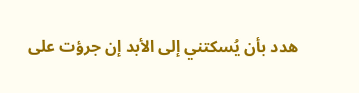هدد بأن يُسكتني إلى الأبد إن جرؤت على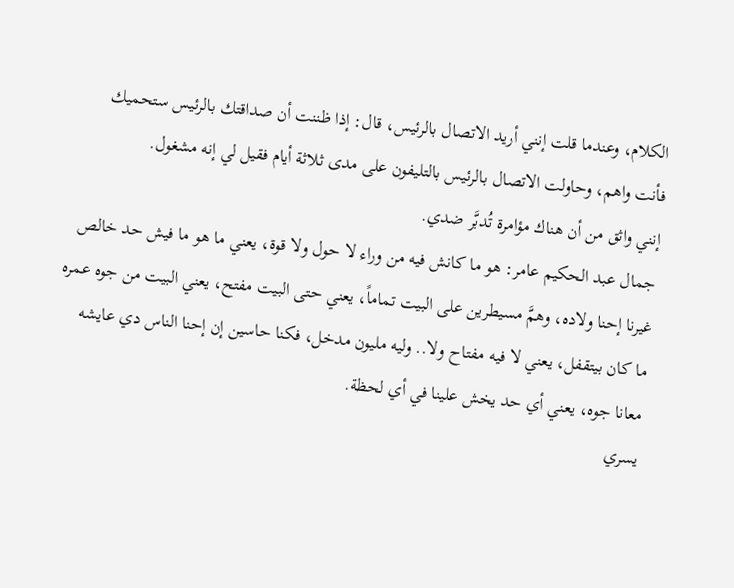الكلام، وعندما قلت إنني أريد الاتصال بالرئيس، قال: إذا ظننت أن صداقتك بالرئيس ستحميك فأنت واهم، وحاولت الاتصال بالرئيس بالتليفون على مدى ثلاثة أيام فقيل لي إنه مشغول.
إنني واثق من أن هناك مؤامرة تُدبَّر ضدي.
جمال عبد الحكيم عامر: هو ما كانش فيه من وراء لا حول ولا قوة، يعني ما هو ما فيش حد خالص غيرنا إحنا ولاده، وهمَّ مسيطرين على البيت تماماً، يعني حتى البيت مفتح، يعني البيت من جوه عمره ما كان بيتقفل، يعني لا فيه مفتاح ولا.. وليه مليون مدخل، فكنا حاسين إن إحنا الناس دي عايشه معانا جوه، يعني أي حد يخش علينا في أي لحظة.
يسري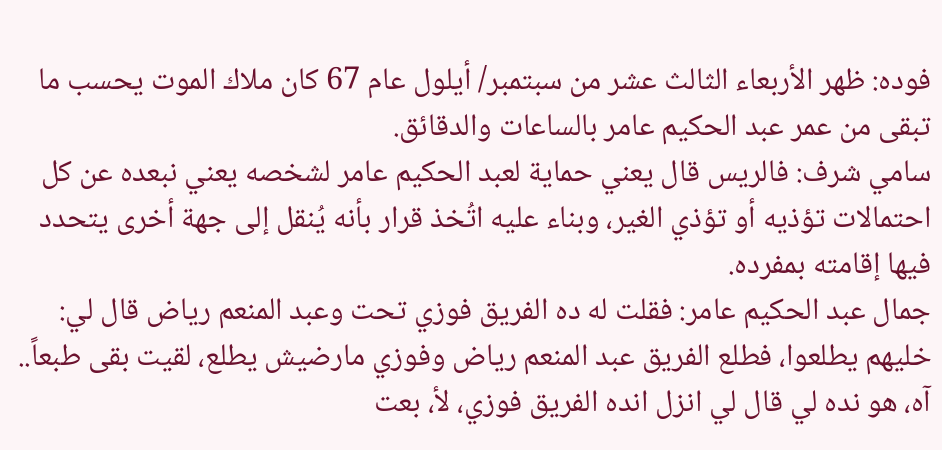فوده: ظهر الأربعاء الثالث عشر من سبتمبر/ أيلول عام 67 كان ملاك الموت يحسب ما تبقى من عمر عبد الحكيم عامر بالساعات والدقائق.
سامي شرف: فالريس قال يعني حماية لعبد الحكيم عامر لشخصه يعني نبعده عن كل احتمالات تؤذيه أو تؤذي الغير، وبناء عليه اتُخذ قرار بأنه يُنقل إلى جهة أخرى يتحدد فيها إقامته بمفرده.
جمال عبد الحكيم عامر: فقلت له ده الفريق فوزي تحت وعبد المنعم رياض قال لي: خليهم يطلعوا، فطلع الفريق عبد المنعم رياض وفوزي مارضيش يطلع، لقيت بقى طبعاً.. آه، هو نده لي قال لي انزل انده الفريق فوزي، لأ، بعت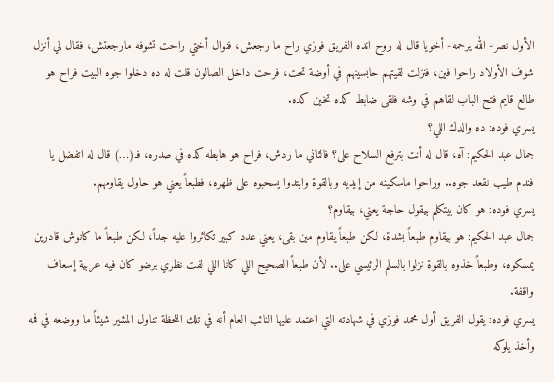الأول نصر- الله يرحمه- أخويا قال له روح انده الفريق فوزي راح ما رجعش، فنوال أختي راحت تشوفه مارجعتش، فقال لي أنزل شوف الأولاد راحوا فين، فنزلت لقيتهم حابسينهم في أوضة تحت، فرحت داخل الصالون قلت له ده دخلوا جوه البيت فراح هو طالع قايم فتح الباب لقاهم في وشه فلقى ضابط كده تخين كده.
يسري فوده: ده والدك اللي؟
جمال عبد الحكيم: آه، قال له أنت بترفع السلاح على؟ فالثاني ما ردش، فراح هو هابطه كده في صدره، فـ(…) قال له اتفضل يا فندم طيب نقعد جوه.. وراحوا ماسكينه من إيديه وبالقوة وابتدوا يسحبوه على ظهره، فطبعاً يعني هو حاول يقاومهم.
يسري فوده: هو كان بيتكلم بيقول حاجة يعني، بيقاوم؟
جمال عبد الحكيم: هو بيقاوم طبعاً بشدة، لكن طبعاً يقاوم مين بقى، يعني عدد كبير تكاثروا عليه جداً، لكن طبعاً ما كانوش قادرين يمسكوه، وطبعاً خذوه بالقوة نزلوا بالسلم الرئيسي على.. لأن طبعاً الصحيح اللي كانا اللي لفت نظري برضو كان فيه عربية إسعاف واقفة.
يسري فوده: يقول الفريق أول محمد فوزي في شهادته التي اعتمد عليها النائب العام أنه في تلك اللحظة تناول المشير شيئاً ما ووضعه في فمه وأخذ يلوكه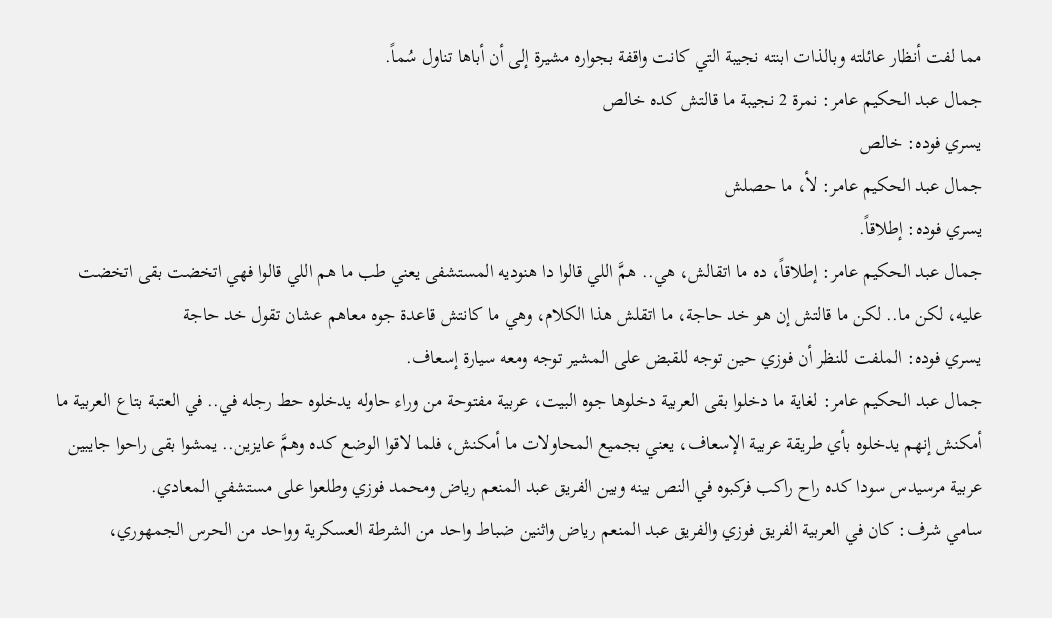مما لفت أنظار عائلته وبالذات ابنته نجيبة التي كانت واقفة بجواره مشيرة إلى أن أباها تناول سُماً.
جمال عبد الحكيم عامر: نمرة 2 نجيبة ما قالتش كده خالص
يسري فوده: خالص
جمال عبد الحكيم عامر: لأ، ما حصلش
يسري فوده: إطلاقاً.
جمال عبد الحكيم عامر: إطلاقاً، ده ما اتقالش، هي.. همَّ اللي قالوا دا هنوديه المستشفى يعني طب ما هم اللي قالوا فهي اتخضت بقى اتخضت عليه، لكن ما.. لكن ما قالتش إن هو خد حاجة، ما اتقلش هذا الكلام، وهي ما كانتش قاعدة جوه معاهم عشان تقول خد حاجة
يسري فوده: الملفت للنظر أن فوزي حين توجه للقبض على المشير توجه ومعه سيارة إسعاف.
جمال عبد الحكيم عامر: لغاية ما دخلوا بقى العربية دخلوها جوه البيت، عربية مفتوحة من وراء حاوله يدخلوه حط رجله في.. في العتبة بتاع العربية ما أمكنش إنهم يدخلوه بأي طريقة عربية الإسعاف، يعني بجميع المحاولات ما أمكنش، فلما لاقوا الوضع كده وهمَّ عايزين.. يمشوا بقى راحوا جايبين عربية مرسيدس سودا كده راح راكب فركبوه في النص بينه وبين الفريق عبد المنعم رياض ومحمد فوزي وطلعوا على مستشفي المعادي.
سامي شرف: كان في العربية الفريق فوزي والفريق عبد المنعم رياض واثنين ضباط واحد من الشرطة العسكرية وواحد من الحرس الجمهوري،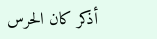أذكر كان الحرس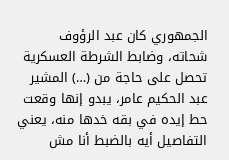الجمهوري كان عبد الرؤوف شحاته، وضابط الشرطة العسكرية تحصل على حاجة من (…) المشير عبد الحكيم عامر، يبدو إنها وقعت حط إيده في بقه خدها منه، يعني التفاصيل أيه بالضبط أنا مش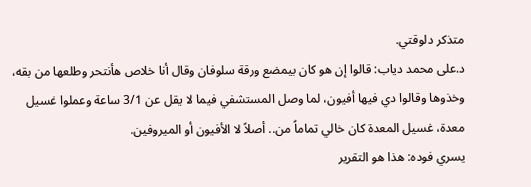متذكر دلوقتي.
د.على محمد دياب: قالوا إن هو كان بيمضع ورقة سلوفان وقال أنا خلاص هأنتحر وطلعها من بقه، وخذوها وقالوا دي فيها أفيون، لما وصل المستشفي فيما لا يقل عن 3/1 ساعة وعملوا غسيل معدة، غسيل المعدة كان خالي تماماً من.. أصلاً لا الأفيون أو الميروفين.
يسري فوده: هذا هو التقرير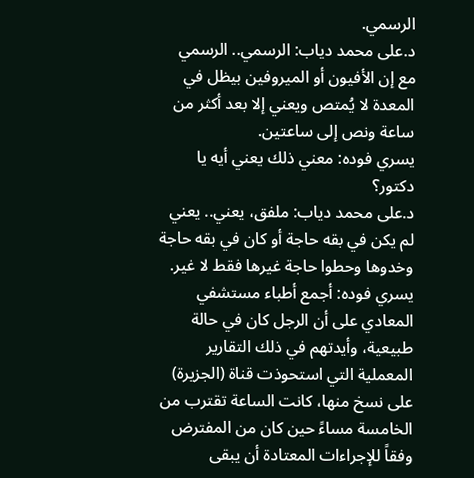الرسمي.
د.على محمد دياب: الرسمي.. الرسمي مع إن الأفيون أو الميروفين بيظل في المعدة لا يُمتص ويعني إلا بعد أكثر من ساعة ونص إلى ساعتين.
يسري فوده: معني ذلك يعني أيه يا دكتور؟
د.على محمد دياب: ملفق، يعني.. يعني لم يكن في بقه حاجة أو كان في بقه حاجة وخدوها وحطوا حاجة غيرها فقط لا غير.
يسري فوده: أجمع أطباء مستشفي المعادي على أن الرجل كان في حالة طبيعية، وأيدتهم في ذلك التقارير المعملية التي استحوذت قناة (الجزيرة) على نسخ منها، كانت الساعة تقترب من الخامسة مساءً حين كان من المفترض وفقاً للإجراءات المعتادة أن يبقى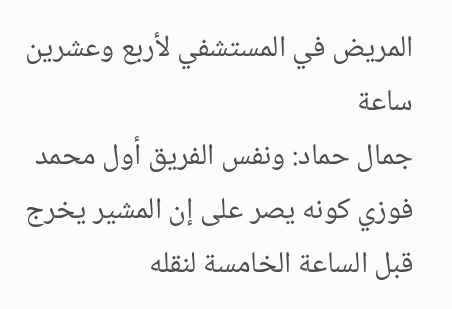المريض في المستشفي لأربع وعشرين ساعة
جمال حماد: ونفس الفريق أول محمد فوزي كونه يصر على إن المشير يخرج قبل الساعة الخامسة لنقله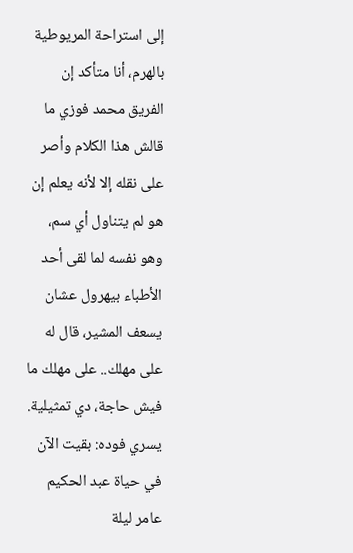إلى استراحة المريوطية بالهرم، أنا متأكد إن الفريق محمد فوزي ما قالش هذا الكلام وأصر على نقله إلا لأنه يعلم إن هو لم يتناول أي سم، وهو نفسه لما لقى أحد الأطباء بيهرول عشان يسعف المشير، قال له على مهلك.. على مهلك ما فيش حاجة، دي تمثيلية.
يسري فوده: بقيت الآن في حياة عبد الحكيم عامر ليلة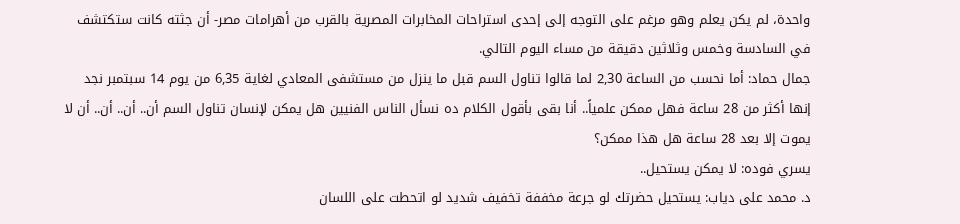واحدة، لم يكن يعلم وهو مرغم على التوجه إلى إحدى استراحات المخابرات المصرية بالقرب من أهرامات مصر- أن جثته كانت ستكتشف في السادسة وخمس وثلاثين دقيقة من مساء اليوم التالي.
جمال حماد: أما نحسب من الساعة 2,30 لما قالوا تناول السم قبل ما ينزل من مستشفى المعادي لغاية 6,35 من يوم 14 سبتمبر نجد إنها أكثر من 28 ساعة فهل ممكن علمياً.. أنا بقى بأقول الكلام ده نسأل الناس الفنيين هل يمكن لإنسان تناول السم أن.. أن.. أن.. أن لا يموت إلا بعد 28 ساعة هل هذا ممكن؟
يسري فوده: لا يمكن يستحيل..
د. محمد على دياب: يستحيل حضرتك لو جرعة مخففة تخفيف شديد لو اتحطت على اللسان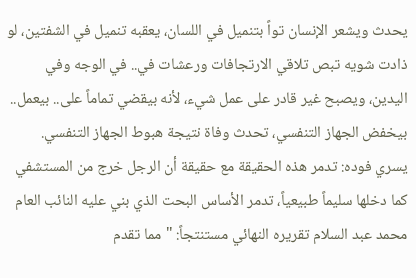يحدث ويشعر الإنسان تواً بتنميل في اللسان، يعقبه تنميل في الشفتين، لو ذادت شويه تبص تلاقي الارتجافات ورعشات في.. في الوجه وفي اليدين، ويصبح غير قادر على عمل شيء، لأنه بيقضي تماماً على.. بيعمل.. بيخفض الجهاز التنفسي، تحدث وفاة نتيجة هبوط الجهاز التنفسي.
يسري فوده: تدمر هذه الحقيقة مع حقيقة أن الرجل خرج من المستشفي كما دخلها سليماً طبيعياً، تدمر الأساس البحت الذي بني عليه النائب العام محمد عبد السلام تقريره النهائي مستنتجاً: "مما تقدم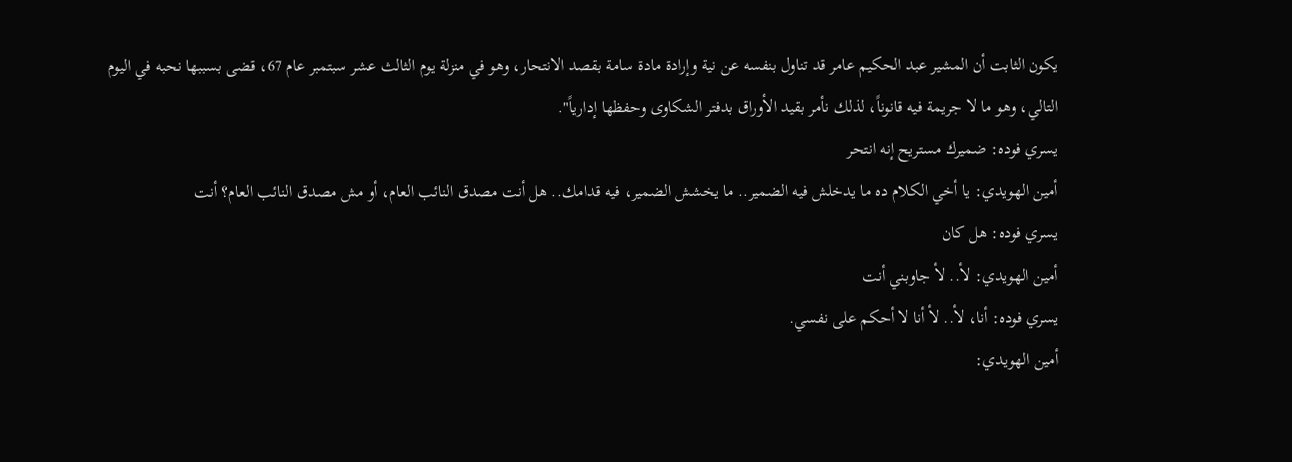يكون الثابت أن المشير عبد الحكيم عامر قد تناول بنفسه عن نية وإرادة مادة سامة بقصد الانتحار، وهو في منزلة يوم الثالث عشر سبتمبر عام 67، قضى بسببها نحبه في اليوم التالي، وهو ما لا جريمة فيه قانوناً، لذلك نأمر بقيد الأوراق بدفتر الشكاوى وحفظها إدارياً".
يسري فوده: ضميرك مستريح إنه انتحر
أمين الهويدي: يا أخي الكلام ده ما يدخلش فيه الضمير.. ما يخشش الضمير، فيه قدامك.. هل أنت مصدق النائب العام، أو مش مصدق النائب العام؟ أنت
يسري فوده: هل كان
أمين الهويدي: لأ.. لأ جاوبني أنت
يسري فوده: أنا، لأ.. لأ أنا لا أحكم على نفسي.
أمين الهويدي: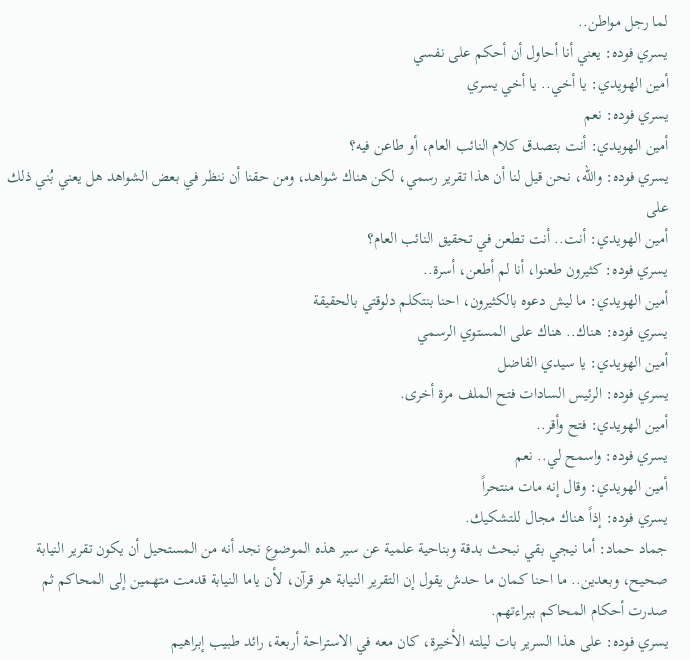لما رجل مواطن..
يسري فوده: يعني أنا أحاول أن أحكم على نفسي
أمين الهويدي: يا أخي.. يا أخي يسري
يسري فوده: نعم
أمين الهويدي: أنت بتصدق كلام النائب العام، أو طاعن فيه؟
يسري فوده: والله، نحن قيل لنا أن هذا تقرير رسمي، لكن هناك شواهد، ومن حقنا أن ننظر في بعض الشواهد هل يعني بُني ذلك على
أمين الهويدي: أنت.. أنت تطعن في تحقيق النائب العام؟
يسري فوده: كثيرون طعنوا، أنا لم أطعن، أسرة..
أمين الهويدي: ما ليش دعوه بالكثيرون، احنا بنتكلم دلوقتي بالحقيقة
يسري فوده: هناك.. هناك على المستوي الرسمي
أمين الهويدي: يا سيدي الفاضل
يسري فوده: الرئيس السادات فتح الملف مرة أخرى.
أمين الهويدي: فتح وأقر..
يسري فوده: واسمح لي.. نعم
أمين الهويدي: وقال إنه مات منتحراً
يسري فوده: إذاً هناك مجال للتشكيك.
جماد حماد: أما نيجي بقي نبحث بدقة وبناحية علمية عن سير هذه الموضوع نجد أنه من المستحيل أن يكون تقرير النيابة صحيح، وبعدين.. ما احنا كمان ما حدش يقول إن التقرير النيابة هو قرآن، لأن ياما النيابة قدمت متهمين إلى المحاكم ثم صدرت أحكام المحاكم ببراءتهم.
يسري فوده: على هذا السرير بات ليلته الأخيرة، كان معه في الاستراحة أربعة، رائد طبيب إبراهيم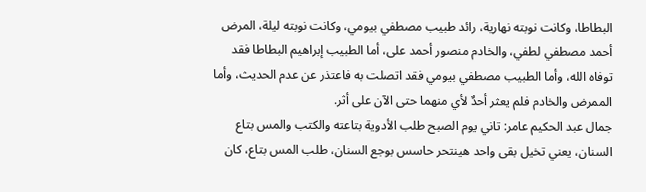البطاطا، وكانت نوبته نهارية، رائد طبيب مصطفي بيومي، وكانت نوبته ليلة، المرض أحمد مصطفي لطفي، والخادم منصور أحمد على، أما الطبيب إبراهيم البطاطا فقد توفاه الله، وأما الطبيب مصطفي بيومي فقد اتصلت به فاعتذر عن عدم الحديث، وأما الممرض والخادم فلم يعثر أحدٌ لأي منهما حتى الآن على أثر.
جمال عبد الحكيم عامر: تاني يوم الصبح طلب الأدوية بتاعته والكتب والمس بتاع السنان، يعني تخيل بقى واحد هينتحر حاسس بوجع السنان، طلب المس بتاع، كان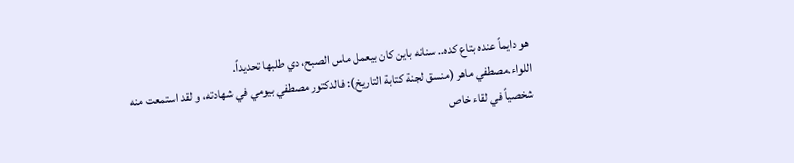هو دايماً عنده بتاع كده.. سنانه باين كان بيعمل ماس الصبح، دي طلبها تحديداً.
اللواء.مصطفي ماهر (منسق لجنة كتابة التاريخ): فالدكتور مصطفي بيومي في شهادته، و لقد استمعت منه شخصياً في لقاء خاص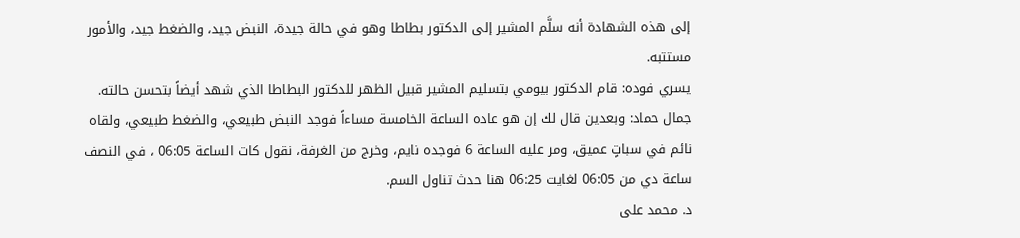إلى هذه الشهادة أنه سلَّم المشير إلى الدكتور بطاطا وهو في حالة جيدة، النبض جيد، والضغط جيد، والأمور مستتبه.
يسري فوده: قام الدكتور بيومي بتسليم المشير قبيل الظهر للدكتور البطاطا الذي شهد أيضاً بتحسن حالته.
جمال حماد: وبعدين قال لك إن هو عاده الساعة الخامسة مساءاً فوجد النبض طبيعي، والضغط طبيعي، ولقاه نائم في سباتٍ عميق، ومر عليه الساعة 6 فوجده نايم، وخرج من الغرفة، نقول كات الساعة 06:05 ، في النصف ساعة دي من 06:05 لغايت 06:25 هنا حدث تناول السم.
د. محمد على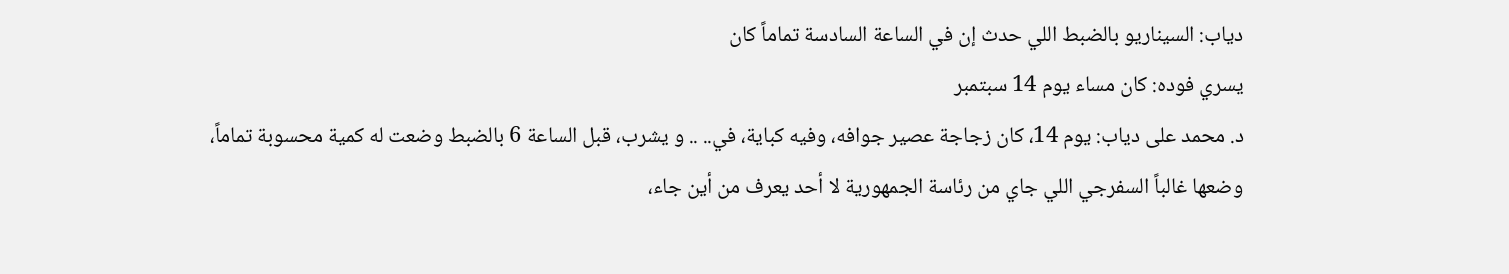دياب: السيناريو بالضبط اللي حدث إن في الساعة السادسة تماماً كان
يسري فوده: كان مساء يوم 14 سبتمبر
د. محمد على دياب: يوم 14، كان زجاجة عصير جوافه، وفيه كباية، في.. .. و يشرب، قبل الساعة 6 بالضبط وضعت له كمية محسوبة تماماً، وضعها غالباً السفرجي اللي جاي من رئاسة الجمهورية لا أحد يعرف من أين جاء،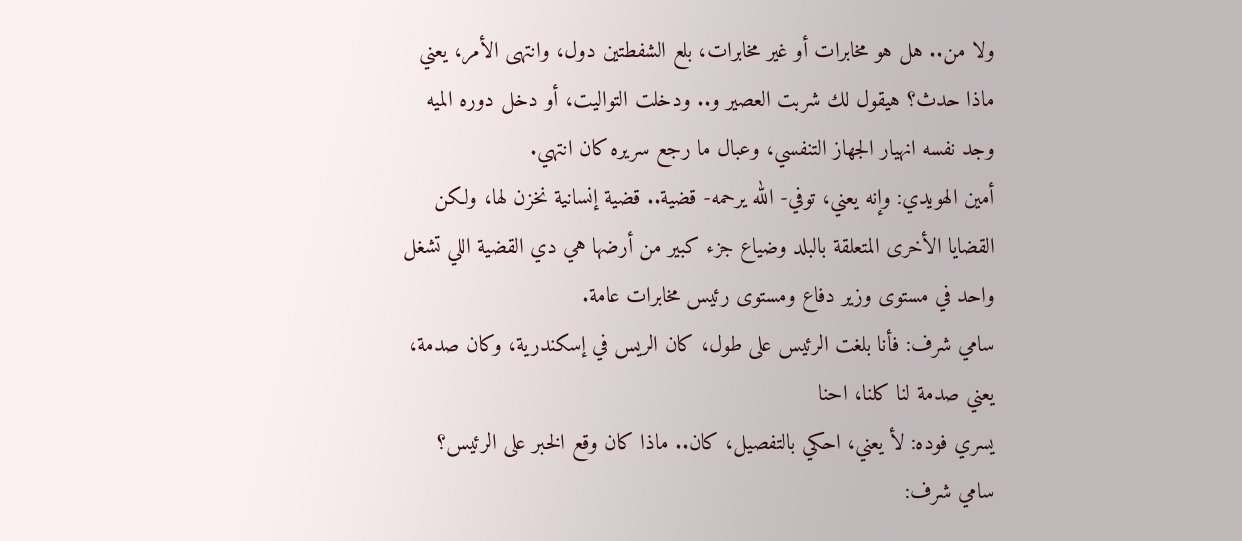ولا من.. هل هو مخابرات أو غير مخابرات، بلع الشفطتين دول، وانتهى الأمر، يعني ماذا حدث؟ هيقول لك شربت العصير و.. ودخلت التواليت، أو دخل دوره الميه وجد نفسه انهيار الجهاز التنفسي، وعبال ما رجع سريره كان انتهي.
أمين الهويدي: وإنه يعني، توفي- الله يرحمه- قضية.. قضية إنسانية نخزن لها، ولكن القضايا الأخرى المتعلقة بالبلد وضياع جزء كبير من أرضها هي دي القضية اللي تشغل واحد في مستوى وزير دفاع ومستوى رئيس مخابرات عامة.
سامي شرف: فأنا بلغت الرئيس على طول، كان الريس في إسكندرية، وكان صدمة، يعني صدمة لنا كلنا، احنا
يسري فوده: لأ يعني، احكي بالتفصيل، كان.. ماذا كان وقع الخبر على الرئيس؟
سامي شرف: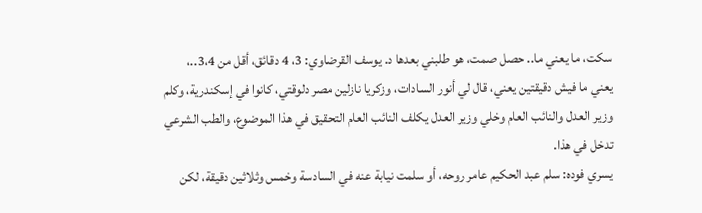سكت، ما يعني ما.. حصل صمت، هو طلبني بعدها د. يوسف القرضاوي: 3، 4 دقائق، أقل من 3،4..، يعني ما فيش دقيقتين يعني، قال لي أنور السادات، وزكريا نازلين مصر دلوقتي، كانوا في إسكندرية، وكلم وزير العدل والنائب العام وخلي وزير العدل يكلف النائب العام التحقيق في هذا الموضوع، والطب الشرعي تدخل في هذا.
يسري فوده: سلم عبد الحكيم عامر روحه، أو سلمت نيابة عنه في السادسة وخمس وثلاثين دقيقة، لكن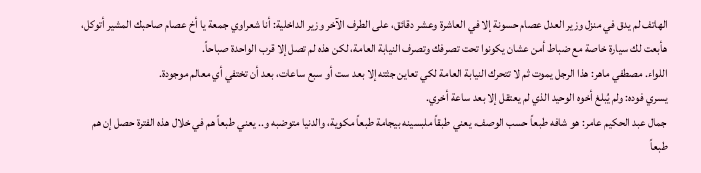الهاتف لم يدق في منزل وزير العدل عصام حسونة إلا في العاشرة وعشر دقائق، على الطرف الآخر وزير الداخلية: أنا شعراوي جمعة يا أخ عصام صاحبك المشير أتوكل، هأبعت لك سيارة خاصة مع ضباط أمن عشان يكونوا تحت تصرفك وتصرف النيابة العامة، لكن هذه لم تصل إلا قرب الواحدة صباحاً.
اللواء. مصطفي ماهر: هذا الرجل يموت ثم لا تتحرك النيابة العامة لكي تعاين جثته إلا بعد ست أو سبع ساعات، بعد أن تختفي أي معالم موجودة.
يسري فوده: ولم يُبلغ أخوه الوحيد الذي لم يعتقل إلا بعد ساعة أخري.
جمال عبد الحكيم عامر: هو شافه طبعاً حسب الوصف، يعني طبقاً ملبسينه بيجامة طبعاً مكوية، والدنيا متوضبه و.. يعني طبعاً هم في خلال هذه الفترة حصل إن هم طبعاً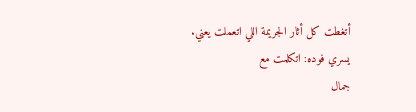أتغطت كل أثار الجريمة اللي اتعملت يعني.
يسري فوده: اتكلمت مع
جمال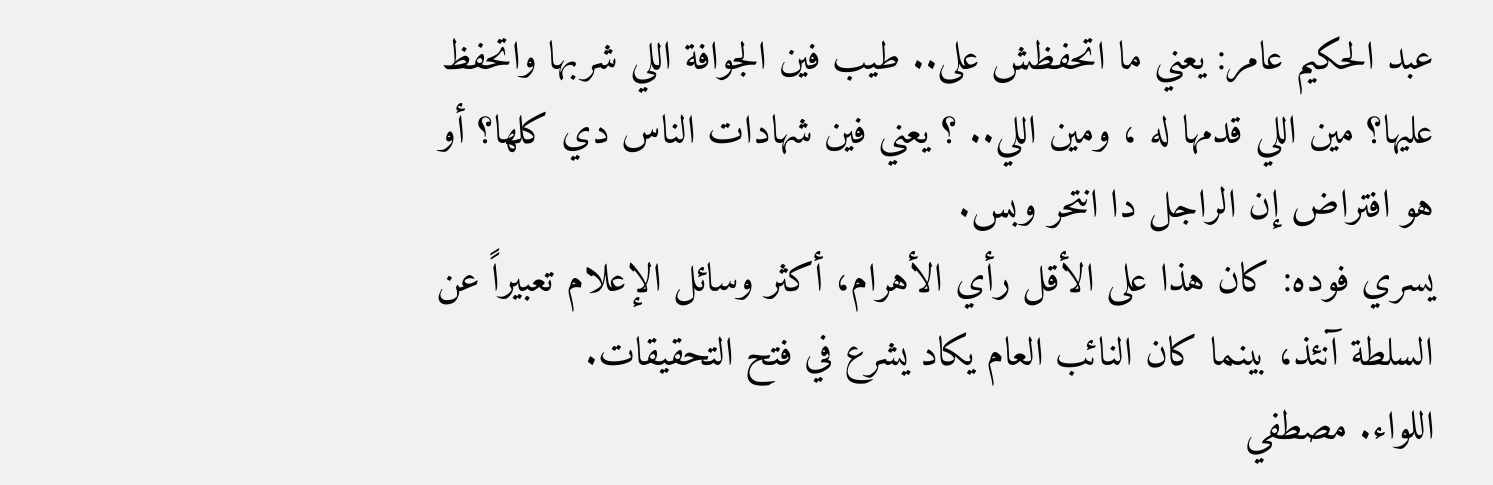عبد الحكيم عامر: يعني ما اتحفظش على.. طيب فين الجوافة اللي شربها واتحفظ عليها؟ مين اللي قدمها له ، ومين اللي.. ؟ يعني فين شهادات الناس دي كلها؟ أو هو افتراض إن الراجل دا انتحر وبس.
يسري فوده: كان هذا على الأقل رأي الأهرام، أكثر وسائل الإعلام تعبيراً عن السلطة آنئذ، بينما كان النائب العام يكاد يشرع في فتح التحقيقات.
اللواء. مصطفي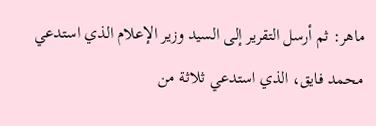ماهر: ثم أرسل التقرير إلى السيد وزير الإعلام الذي استدعي محمد فايق، الذي استدعي ثلاثة من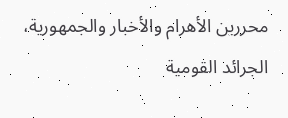محررين الأهرام والأخبار والجمهورية، الجرائد القومية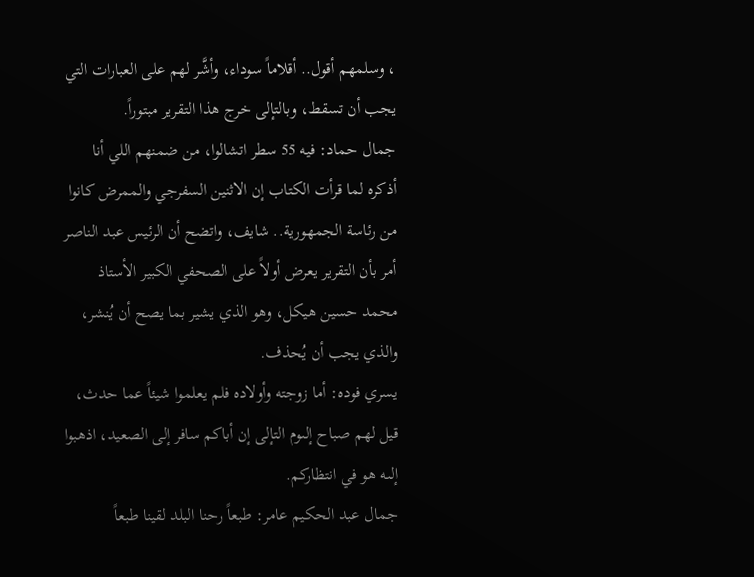، وسلمهم أقول.. أقلاماً سوداء، وأشَّر لهم على العبارات التي يجب أن تسقط، وبالتإلى خرج هذا التقرير مبتوراً.
جمال حماد: فيه 55 سطر اتشالوا، من ضمنهم اللي أنا أذكره لما قرأت الكتاب إن الاثنين السفرجي والممرض كانوا من رئاسة الجمهورية.. شايف، واتضح أن الرئيس عبد الناصر أمر بأن التقرير يعرض أولاً على الصحفي الكبير الأستاذ محمد حسين هيكل، وهو الذي يشير بما يصح أن يُنشر، والذي يجب أن يُحذف.
يسري فوده: أما زوجته وأولاده فلم يعلموا شيئاً عما حدث، قيل لهم صباح إلىوم التإلى إن أباكم سافر إلى الصعيد، اذهبوا إلىه هو في انتظاركم.
جمال عبد الحكيم عامر: طبعاً رحنا البلد لقينا طبعاً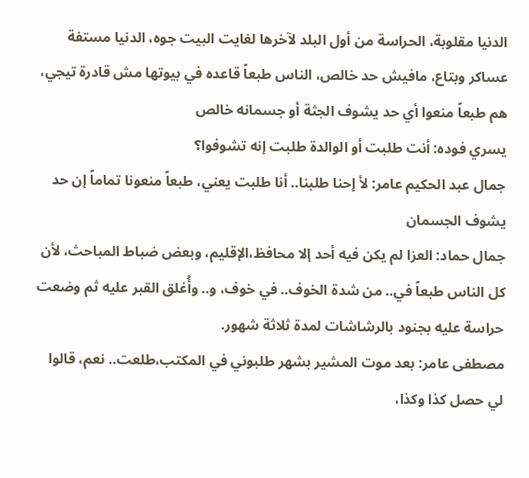الدنيا مقلوبة، الحراسة من أول البلد لآخرها لغايت البيت جوه، الدنيا مستفة عساكر وبتاع، مافيش حد خالص، الناس طبعاً قاعده في بيوتها مش قادرة تيجي، هم طبعاً منعوا أي حد يشوف الجثة أو جسمانه خالص
يسري فوده: أنت طلبت أو الوالدة طلبت إنه تشوفوا؟
جمال عبد الحكيم عامر: لأ إحنا طلبنا.. أنا طلبت يعني، طبعاً منعونا تماماً إن حد يشوف الجسمان
جمال حماد: العزا لم يكن فيه أحد إلا محافظ،الإقليم، وبعض ضباط المباحث، لأن كل الناس طبعاً في.. من شدة الخوف.. في خوف، و.. وأُغلق القبر عليه ثم وضعت حراسة عليه بجنود بالرشاشات لمدة ثلاثة شهور.
مصطفى عامر: بعد موت المشير بشهر طلبوني في المكتب،طلعت.. نعم، قالوا لي حصل كذا وكذا،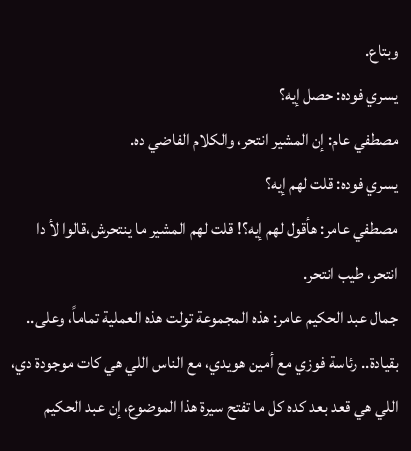وبتاع.
يسري فوده: حصل إيه؟
مصطفي عام: إن المشير انتحر، والكلام الفاضي ده.
يسري فوده: قلت لهم إيه؟
مصطفي عامر: هأقول لهم إيه؟! قلت لهم المشير ما ينتحرش،قالوا لأ دا انتحر، طيب انتحر.
جمال عبد الحكيم عامر: هذه المجموعة تولت هذه العملية تماماً، وعلى.. بقيادة.. رئاسة فوزي مع أمين هويدي، مع الناس اللي هي كات موجودة دي، اللي هي قعد بعد كده كل ما تفتح سيرة هذا الموضوع، إن عبد الحكيم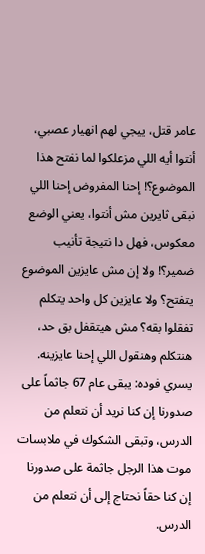عامر قتل، ييجي لهم انهيار عصبي، أنتوا أيه اللي مزعلكوا لما نفتح هذا الموضوع؟! إحنا المفروض إحنا اللي نبقى ثايرين مش أنتوا، يعني الوضع معكوس، فهل دا نتيجة تأنيب ضمير؟! ولا إن مش عايزين الموضوع يتفتح؟ ولا عايزين كل واحد يتكلم تفقلوا بقه؟ مش هيتقفل بق حد، هنتكلم وهنقول اللي إحنا عايزينه.
يسري فوده: يبقى عام 67 جاثماً على صدورنا إن كنا نريد أن نتعلم من الدرس، وتبقى الشكوك في ملابسات موت هذا الرجل جاثمة على صدورنا إن كنا حقاً نحتاج إلى أن نتعلم من الدرس.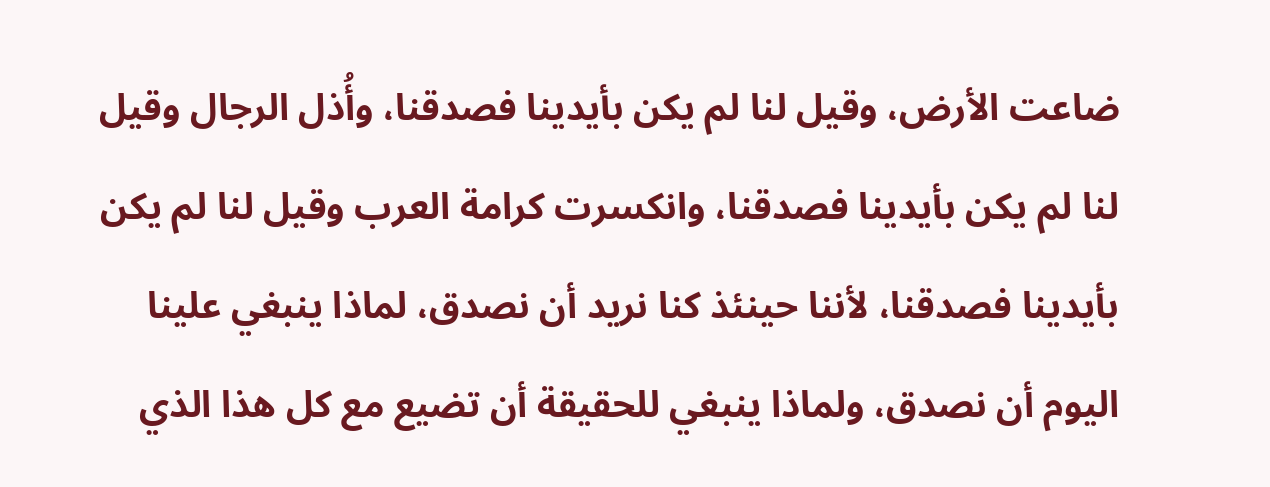ضاعت الأرض، وقيل لنا لم يكن بأيدينا فصدقنا، وأُذل الرجال وقيل لنا لم يكن بأيدينا فصدقنا، وانكسرت كرامة العرب وقيل لنا لم يكن بأيدينا فصدقنا، لأننا حينئذ كنا نريد أن نصدق، لماذا ينبغي علينا اليوم أن نصدق، ولماذا ينبغي للحقيقة أن تضيع مع كل هذا الذي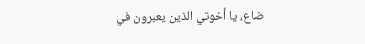ضاع، يا أخوتي الذين يعبرون في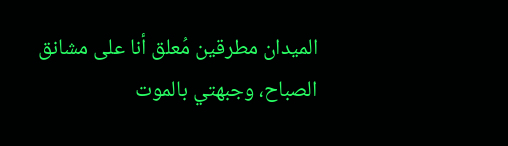الميدان مطرقين مُعلق أنا على مشانق الصباح، وجبهتي بالموت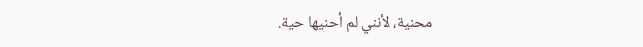محنية، لأنني لم أحنيها حية.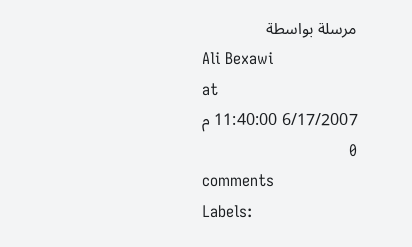مرسلة بواسطة
Ali Bexawi
at
6/17/2007 11:40:00 م
0
comments
Labels: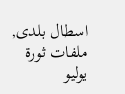اسطال بلدى, ملفات ثورة يوليو